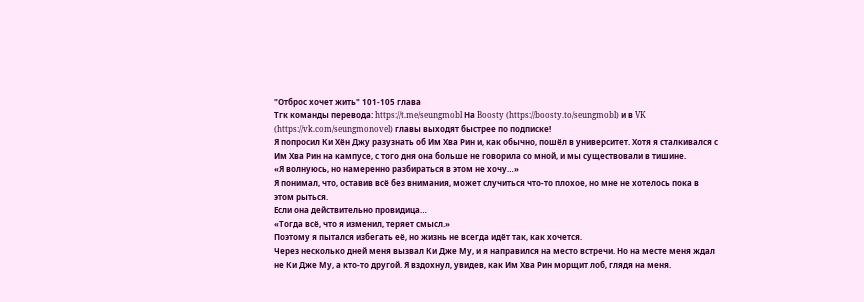"Отброс хочет жить" 101-105 глава
Тгк команды перевода: https://t.me/seungmobl На Boosty (https://boosty.to/seungmobl) и в VK (https://vk.com/seungmonovel) главы выходят быстрее по подписке!
Я попросил Ки Хён Джу разузнать об Им Хва Рин и, как обычно, пошёл в университет. Хотя я сталкивался с Им Хва Рин на кампусе, с того дня она больше не говорила со мной, и мы существовали в тишине.
«Я волнуюсь, но намеренно разбираться в этом не хочу…»
Я понимал, что, оставив всё без внимания, может случиться что-то плохое, но мне не хотелось пока в этом рыться.
Если она действительно провидица…
«Тогда всё, что я изменил, теряет смысл.»
Поэтому я пытался избегать её, но жизнь не всегда идёт так, как хочется.
Через несколько дней меня вызвал Ки Дже Му, и я направился на место встречи. Но на месте меня ждал не Ки Дже Му, а кто-то другой. Я вздохнул, увидев, как Им Хва Рин морщит лоб, глядя на меня.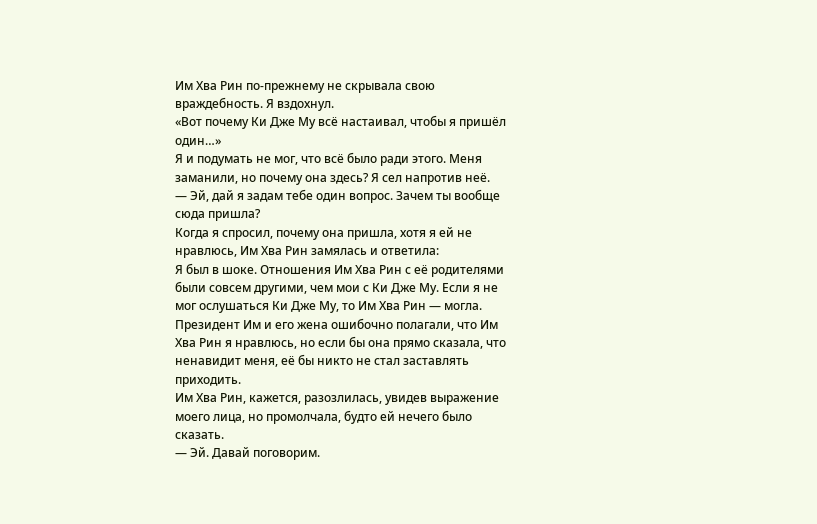Им Хва Рин по-прежнему не скрывала свою враждебность. Я вздохнул.
«Вот почему Ки Дже Му всё настаивал, чтобы я пришёл один…»
Я и подумать не мог, что всё было ради этого. Меня заманили, но почему она здесь? Я сел напротив неё.
— Эй, дай я задам тебе один вопрос. Зачем ты вообще сюда пришла?
Когда я спросил, почему она пришла, хотя я ей не нравлюсь, Им Хва Рин замялась и ответила:
Я был в шоке. Отношения Им Хва Рин с её родителями были совсем другими, чем мои с Ки Дже Му. Если я не мог ослушаться Ки Дже Му, то Им Хва Рин — могла. Президент Им и его жена ошибочно полагали, что Им Хва Рин я нравлюсь, но если бы она прямо сказала, что ненавидит меня, её бы никто не стал заставлять приходить.
Им Хва Рин, кажется, разозлилась, увидев выражение моего лица, но промолчала, будто ей нечего было сказать.
— Эй. Давай поговорим.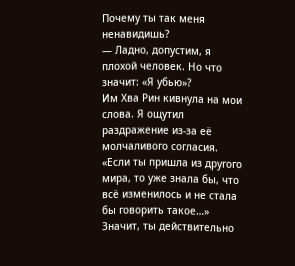Почему ты так меня ненавидишь?
— Ладно, допустим, я плохой человек. Но что значит: «Я убью»?
Им Хва Рин кивнула на мои слова. Я ощутил раздражение из-за её молчаливого согласия.
«Если ты пришла из другого мира, то уже знала бы, что всё изменилось и не стала бы говорить такое…»
Значит, ты действительно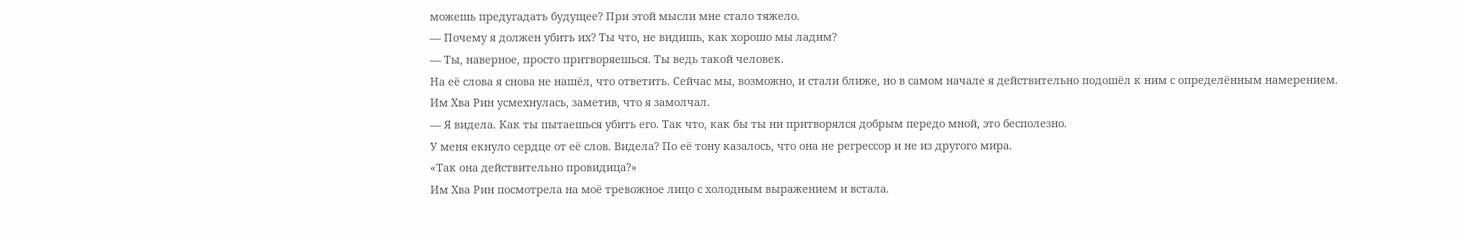можешь предугадать будущее? При этой мысли мне стало тяжело.
— Почему я должен убить их? Ты что, не видишь, как хорошо мы ладим?
— Ты, наверное, просто притворяешься. Ты ведь такой человек.
На её слова я снова не нашёл, что ответить. Сейчас мы, возможно, и стали ближе, но в самом начале я действительно подошёл к ним с определённым намерением.
Им Хва Рин усмехнулась, заметив, что я замолчал.
— Я видела. Как ты пытаешься убить его. Так что, как бы ты ни притворялся добрым передо мной, это бесполезно.
У меня екнуло сердце от её слов. Видела? По её тону казалось, что она не регрессор и не из другого мира.
«Так она действительно провидица?»
Им Хва Рин посмотрела на моё тревожное лицо с холодным выражением и встала.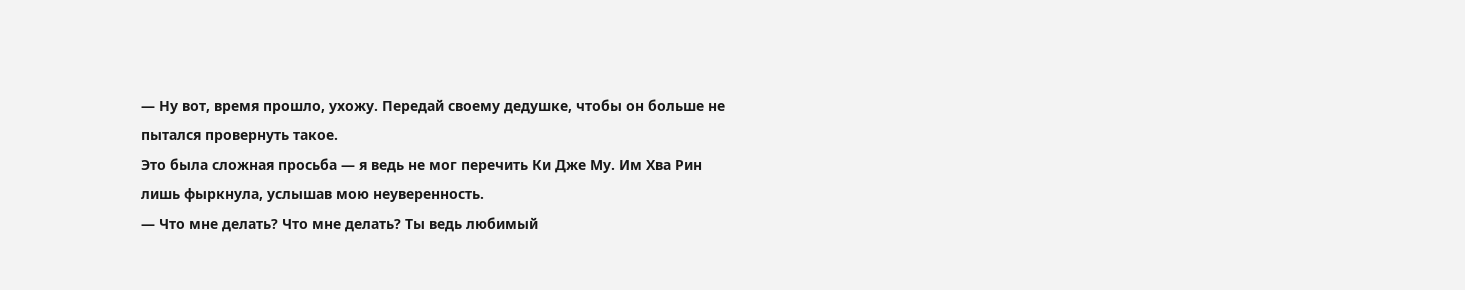— Ну вот, время прошло, ухожу. Передай своему дедушке, чтобы он больше не пытался провернуть такое.
Это была сложная просьба — я ведь не мог перечить Ки Дже Му. Им Хва Рин лишь фыркнула, услышав мою неуверенность.
— Что мне делать? Что мне делать? Ты ведь любимый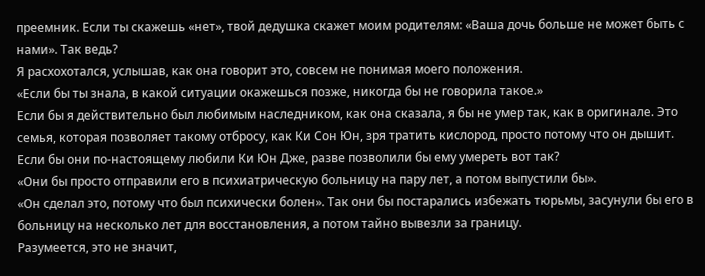преемник. Если ты скажешь «нет», твой дедушка скажет моим родителям: «Ваша дочь больше не может быть с нами». Так ведь?
Я расхохотался, услышав, как она говорит это, совсем не понимая моего положения.
«Если бы ты знала, в какой ситуации окажешься позже, никогда бы не говорила такое.»
Если бы я действительно был любимым наследником, как она сказала, я бы не умер так, как в оригинале. Это семья, которая позволяет такому отбросу, как Ки Сон Юн, зря тратить кислород, просто потому что он дышит. Если бы они по-настоящему любили Ки Юн Дже, разве позволили бы ему умереть вот так?
«Они бы просто отправили его в психиатрическую больницу на пару лет, а потом выпустили бы».
«Он сделал это, потому что был психически болен». Так они бы постарались избежать тюрьмы, засунули бы его в больницу на несколько лет для восстановления, а потом тайно вывезли за границу.
Разумеется, это не значит,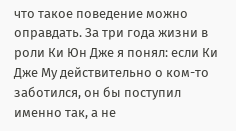что такое поведение можно оправдать. За три года жизни в роли Ки Юн Дже я понял: если Ки Дже Му действительно о ком-то заботился, он бы поступил именно так, а не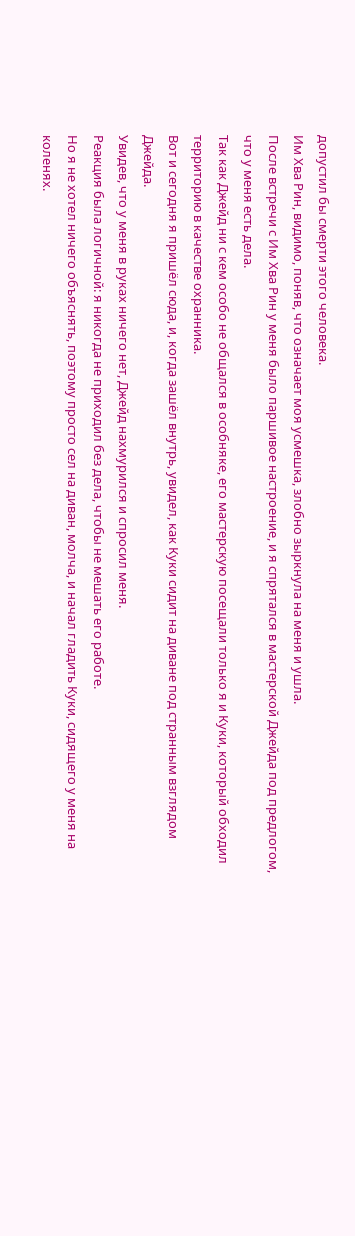допустил бы смерти этого человека.
Им Хва Рин, видимо, поняв, что означает моя усмешка, злобно зыркнула на меня и ушла.
После встречи с Им Хва Рин у меня было паршивое настроение, и я спрятался в мастерской Джейда под предлогом, что у меня есть дела.
Так как Джейд ни с кем особо не общался в особняке, его мастерскую посещали только я и Куки, который обходил территорию в качестве охранника.
Вот и сегодня я пришёл сюда, и, когда зашёл внутрь, увидел, как Куки сидит на диване под странным взглядом Джейда.
Увидев, что у меня в руках ничего нет, Джейд нахмурился и спросил меня.
Реакция была логичной: я никогда не приходил без дела, чтобы не мешать его работе.
Но я не хотел ничего объяснять, поэтому просто сел на диван, молча, и начал гладить Куки, сидящего у меня на коленях.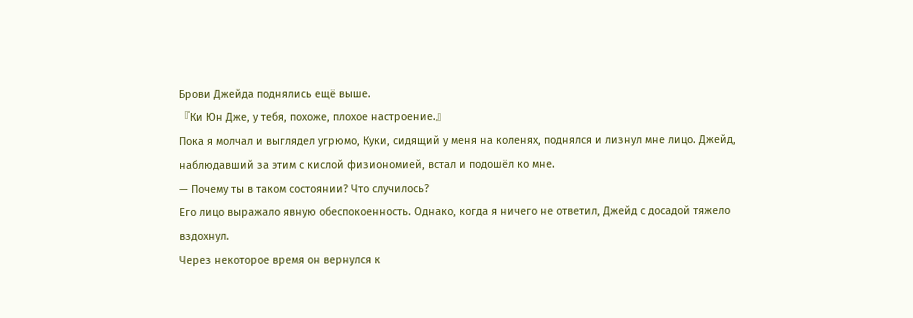Брови Джейда поднялись ещё выше.
『Ки Юн Дже, у тебя, похоже, плохое настроение.』
Пока я молчал и выглядел угрюмо, Куки, сидящий у меня на коленях, поднялся и лизнул мне лицо. Джейд, наблюдавший за этим с кислой физиономией, встал и подошёл ко мне.
— Почему ты в таком состоянии? Что случилось?
Его лицо выражало явную обеспокоенность. Однако, когда я ничего не ответил, Джейд с досадой тяжело вздохнул.
Через некоторое время он вернулся к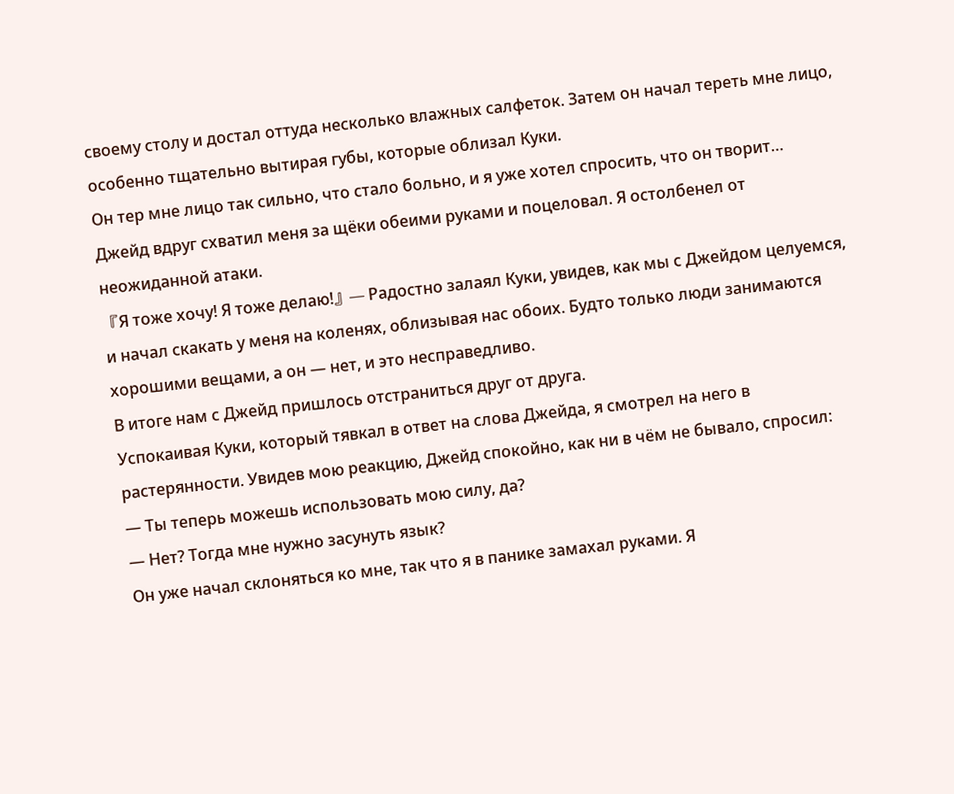своему столу и достал оттуда несколько влажных салфеток. Затем он начал тереть мне лицо, особенно тщательно вытирая губы, которые облизал Куки.
Он тер мне лицо так сильно, что стало больно, и я уже хотел спросить, что он творит…
Джейд вдруг схватил меня за щёки обеими руками и поцеловал. Я остолбенел от неожиданной атаки.
『Я тоже хочу! Я тоже делаю!』— Радостно залаял Куки, увидев, как мы с Джейдом целуемся, и начал скакать у меня на коленях, облизывая нас обоих. Будто только люди занимаются хорошими вещами, а он — нет, и это несправедливо.
В итоге нам с Джейд пришлось отстраниться друг от друга.
Успокаивая Куки, который тявкал в ответ на слова Джейда, я смотрел на него в растерянности. Увидев мою реакцию, Джейд спокойно, как ни в чём не бывало, спросил:
— Ты теперь можешь использовать мою силу, да?
— Нет? Тогда мне нужно засунуть язык?
Он уже начал склоняться ко мне, так что я в панике замахал руками. Я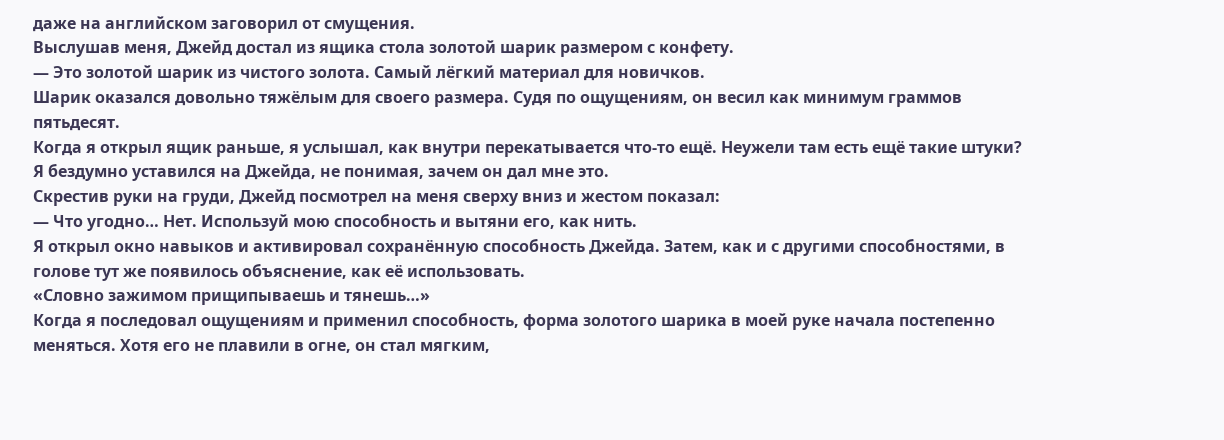даже на английском заговорил от смущения.
Выслушав меня, Джейд достал из ящика стола золотой шарик размером с конфету.
— Это золотой шарик из чистого золота. Самый лёгкий материал для новичков.
Шарик оказался довольно тяжёлым для своего размера. Судя по ощущениям, он весил как минимум граммов пятьдесят.
Когда я открыл ящик раньше, я услышал, как внутри перекатывается что-то ещё. Неужели там есть ещё такие штуки?
Я бездумно уставился на Джейда, не понимая, зачем он дал мне это.
Скрестив руки на груди, Джейд посмотрел на меня сверху вниз и жестом показал:
— Что угодно… Нет. Используй мою способность и вытяни его, как нить.
Я открыл окно навыков и активировал сохранённую способность Джейда. Затем, как и с другими способностями, в голове тут же появилось объяснение, как её использовать.
«Словно зажимом прищипываешь и тянешь…»
Когда я последовал ощущениям и применил способность, форма золотого шарика в моей руке начала постепенно меняться. Хотя его не плавили в огне, он стал мягким,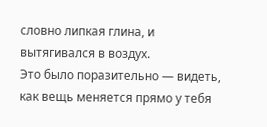словно липкая глина, и вытягивался в воздух.
Это было поразительно — видеть, как вещь меняется прямо у тебя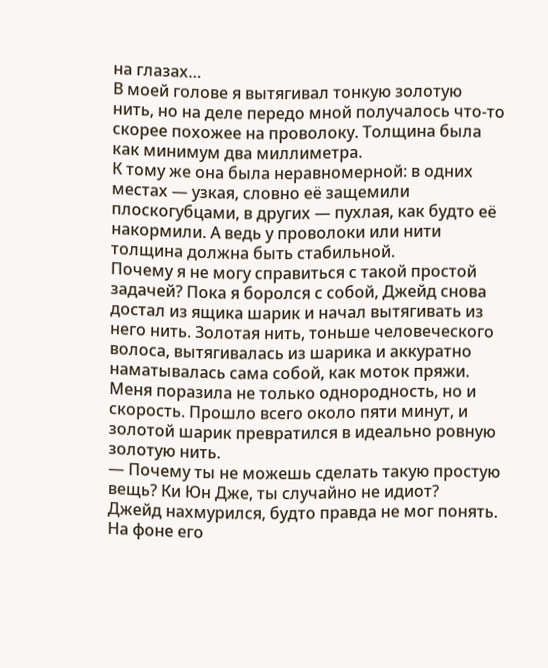на глазах…
В моей голове я вытягивал тонкую золотую нить, но на деле передо мной получалось что-то скорее похожее на проволоку. Толщина была как минимум два миллиметра.
К тому же она была неравномерной: в одних местах — узкая, словно её защемили плоскогубцами, в других — пухлая, как будто её накормили. А ведь у проволоки или нити толщина должна быть стабильной.
Почему я не могу справиться с такой простой задачей? Пока я боролся с собой, Джейд снова достал из ящика шарик и начал вытягивать из него нить. Золотая нить, тоньше человеческого волоса, вытягивалась из шарика и аккуратно наматывалась сама собой, как моток пряжи.
Меня поразила не только однородность, но и скорость. Прошло всего около пяти минут, и золотой шарик превратился в идеально ровную золотую нить.
— Почему ты не можешь сделать такую простую вещь? Ки Юн Дже, ты случайно не идиот?
Джейд нахмурился, будто правда не мог понять. На фоне его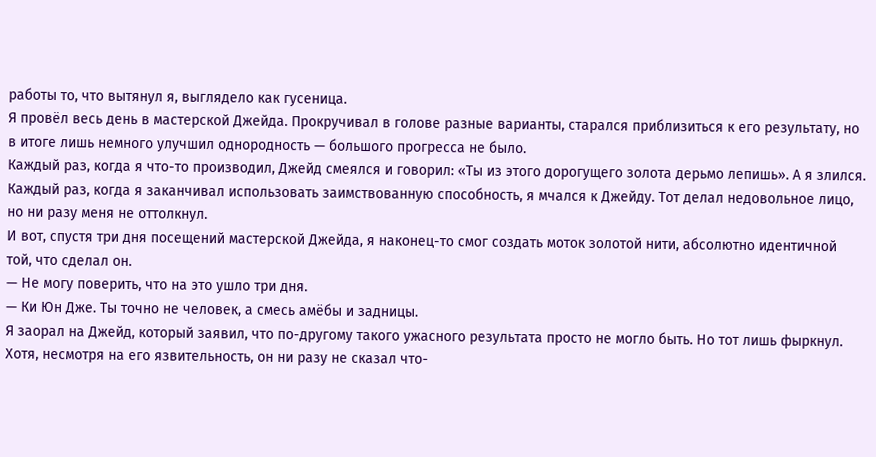работы то, что вытянул я, выглядело как гусеница.
Я провёл весь день в мастерской Джейда. Прокручивал в голове разные варианты, старался приблизиться к его результату, но в итоге лишь немного улучшил однородность — большого прогресса не было.
Каждый раз, когда я что-то производил, Джейд смеялся и говорил: «Ты из этого дорогущего золота дерьмо лепишь». А я злился.
Каждый раз, когда я заканчивал использовать заимствованную способность, я мчался к Джейду. Тот делал недовольное лицо, но ни разу меня не оттолкнул.
И вот, спустя три дня посещений мастерской Джейда, я наконец-то смог создать моток золотой нити, абсолютно идентичной той, что сделал он.
— Не могу поверить, что на это ушло три дня.
— Ки Юн Дже. Ты точно не человек, а смесь амёбы и задницы.
Я заорал на Джейд, который заявил, что по-другому такого ужасного результата просто не могло быть. Но тот лишь фыркнул. Хотя, несмотря на его язвительность, он ни разу не сказал что-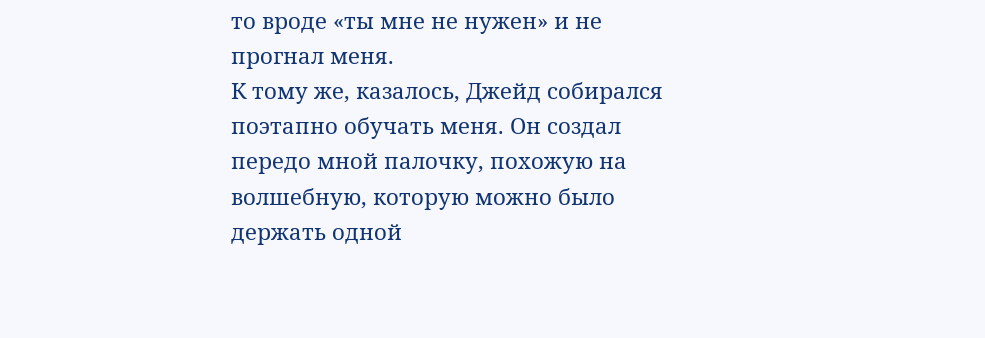то вроде «ты мне не нужен» и не прогнал меня.
К тому же, казалось, Джейд собирался поэтапно обучать меня. Он создал передо мной палочку, похожую на волшебную, которую можно было держать одной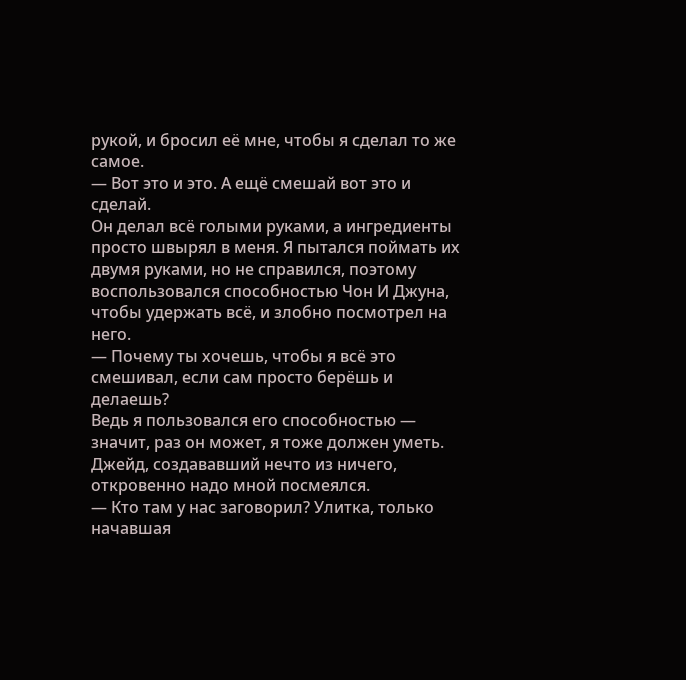рукой, и бросил её мне, чтобы я сделал то же самое.
— Вот это и это. А ещё смешай вот это и сделай.
Он делал всё голыми руками, а ингредиенты просто швырял в меня. Я пытался поймать их двумя руками, но не справился, поэтому воспользовался способностью Чон И Джуна, чтобы удержать всё, и злобно посмотрел на него.
— Почему ты хочешь, чтобы я всё это смешивал, если сам просто берёшь и делаешь?
Ведь я пользовался его способностью — значит, раз он может, я тоже должен уметь.
Джейд, создававший нечто из ничего, откровенно надо мной посмеялся.
— Кто там у нас заговорил? Улитка, только начавшая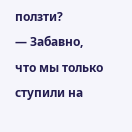ползти?
— Забавно, что мы только ступили на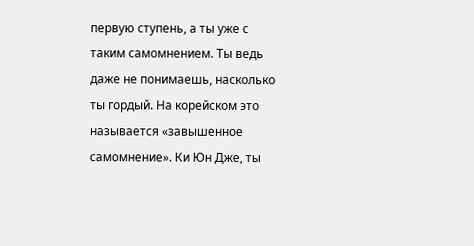первую ступень, а ты уже с таким самомнением. Ты ведь даже не понимаешь, насколько ты гордый. На корейском это называется «завышенное самомнение». Ки Юн Дже, ты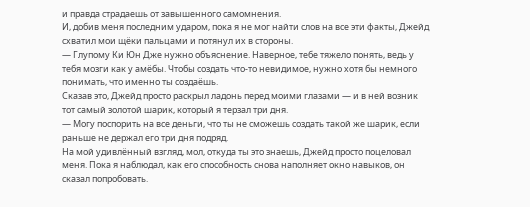и правда страдаешь от завышенного самомнения.
И, добив меня последним ударом, пока я не мог найти слов на все эти факты, Джейд схватил мои щёки пальцами и потянул их в стороны.
— Глупому Ки Юн Дже нужно объяснение. Наверное, тебе тяжело понять, ведь у тебя мозги как у амёбы. Чтобы создать что-то невидимое, нужно хотя бы немного понимать, что именно ты создаёшь.
Сказав это, Джейд просто раскрыл ладонь перед моими глазами — и в ней возник тот самый золотой шарик, который я терзал три дня.
— Могу поспорить на все деньги, что ты не сможешь создать такой же шарик, если раньше не держал его три дня подряд.
На мой удивлённый взгляд, мол, откуда ты это знаешь, Джейд просто поцеловал меня. Пока я наблюдал, как его способность снова наполняет окно навыков, он сказал попробовать.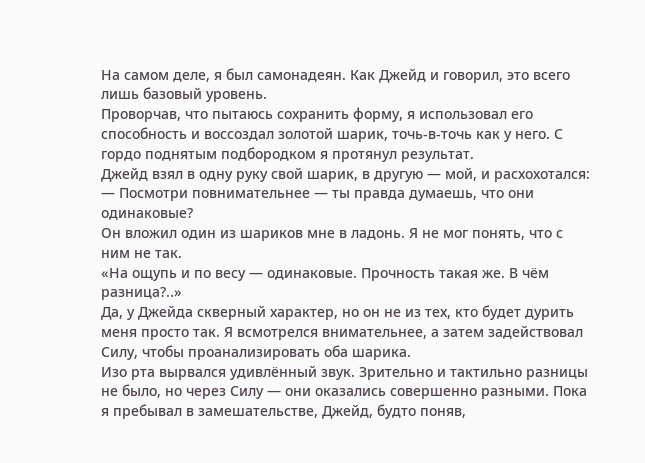На самом деле, я был самонадеян. Как Джейд и говорил, это всего лишь базовый уровень.
Проворчав, что пытаюсь сохранить форму, я использовал его способность и воссоздал золотой шарик, точь-в-точь как у него. С гордо поднятым подбородком я протянул результат.
Джейд взял в одну руку свой шарик, в другую — мой, и расхохотался:
— Посмотри повнимательнее — ты правда думаешь, что они одинаковые?
Он вложил один из шариков мне в ладонь. Я не мог понять, что с ним не так.
«На ощупь и по весу — одинаковые. Прочность такая же. В чём разница?..»
Да, у Джейда скверный характер, но он не из тех, кто будет дурить меня просто так. Я всмотрелся внимательнее, а затем задействовал Силу, чтобы проанализировать оба шарика.
Изо рта вырвался удивлённый звук. Зрительно и тактильно разницы не было, но через Силу — они оказались совершенно разными. Пока я пребывал в замешательстве, Джейд, будто поняв,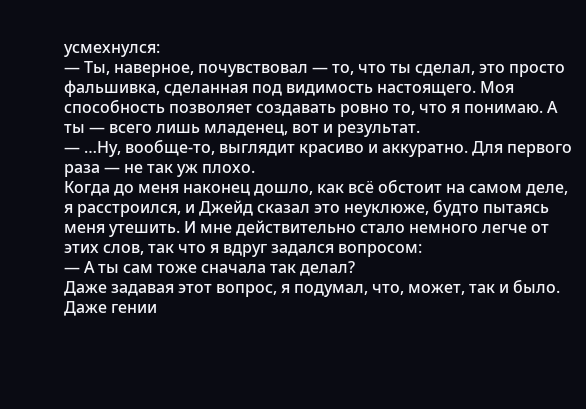усмехнулся:
— Ты, наверное, почувствовал — то, что ты сделал, это просто фальшивка, сделанная под видимость настоящего. Моя способность позволяет создавать ровно то, что я понимаю. А ты — всего лишь младенец, вот и результат.
— …Ну, вообще-то, выглядит красиво и аккуратно. Для первого раза — не так уж плохо.
Когда до меня наконец дошло, как всё обстоит на самом деле, я расстроился, и Джейд сказал это неуклюже, будто пытаясь меня утешить. И мне действительно стало немного легче от этих слов, так что я вдруг задался вопросом:
— А ты сам тоже сначала так делал?
Даже задавая этот вопрос, я подумал, что, может, так и было. Даже гении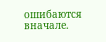ошибаются вначале.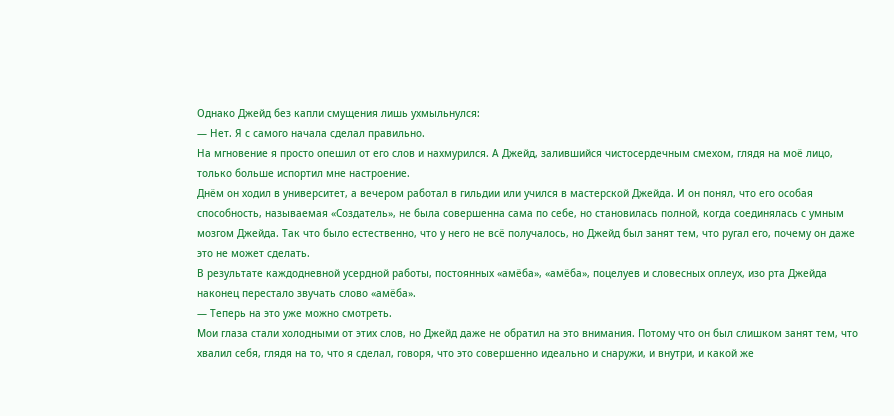Однако Джейд без капли смущения лишь ухмыльнулся:
— Нет. Я с самого начала сделал правильно.
На мгновение я просто опешил от его слов и нахмурился. А Джейд, залившийся чистосердечным смехом, глядя на моё лицо, только больше испортил мне настроение.
Днём он ходил в университет, а вечером работал в гильдии или учился в мастерской Джейда. И он понял, что его особая способность, называемая «Создатель», не была совершенна сама по себе, но становилась полной, когда соединялась с умным мозгом Джейда. Так что было естественно, что у него не всё получалось, но Джейд был занят тем, что ругал его, почему он даже это не может сделать.
В результате каждодневной усердной работы, постоянных «амёба», «амёба», поцелуев и словесных оплеух, изо рта Джейда наконец перестало звучать слово «амёба».
— Теперь на это уже можно смотреть.
Мои глаза стали холодными от этих слов, но Джейд даже не обратил на это внимания. Потому что он был слишком занят тем, что хвалил себя, глядя на то, что я сделал, говоря, что это совершенно идеально и снаружи, и внутри, и какой же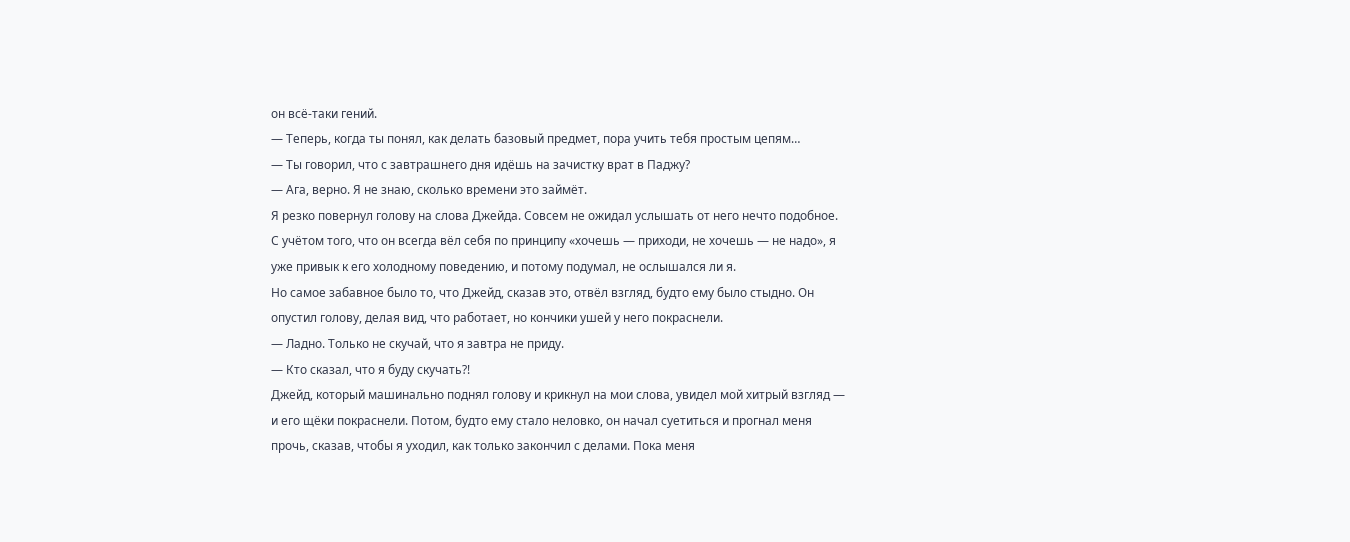он всё-таки гений.
— Теперь, когда ты понял, как делать базовый предмет, пора учить тебя простым цепям…
— Ты говорил, что с завтрашнего дня идёшь на зачистку врат в Паджу?
— Ага, верно. Я не знаю, сколько времени это займёт.
Я резко повернул голову на слова Джейда. Совсем не ожидал услышать от него нечто подобное.
С учётом того, что он всегда вёл себя по принципу «хочешь — приходи, не хочешь — не надо», я уже привык к его холодному поведению, и потому подумал, не ослышался ли я.
Но самое забавное было то, что Джейд, сказав это, отвёл взгляд, будто ему было стыдно. Он опустил голову, делая вид, что работает, но кончики ушей у него покраснели.
— Ладно. Только не скучай, что я завтра не приду.
— Кто сказал, что я буду скучать?!
Джейд, который машинально поднял голову и крикнул на мои слова, увидел мой хитрый взгляд — и его щёки покраснели. Потом, будто ему стало неловко, он начал суетиться и прогнал меня прочь, сказав, чтобы я уходил, как только закончил с делами. Пока меня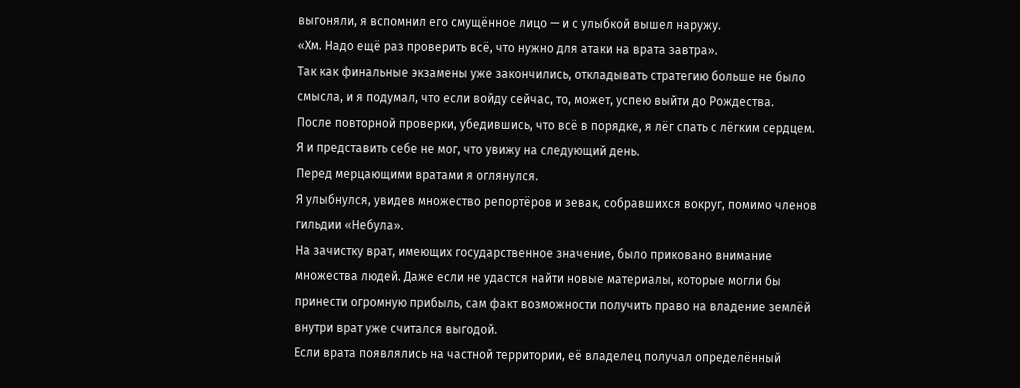выгоняли, я вспомнил его смущённое лицо — и с улыбкой вышел наружу.
«Хм. Надо ещё раз проверить всё, что нужно для атаки на врата завтра».
Так как финальные экзамены уже закончились, откладывать стратегию больше не было смысла, и я подумал, что если войду сейчас, то, может, успею выйти до Рождества.
После повторной проверки, убедившись, что всё в порядке, я лёг спать с лёгким сердцем.
Я и представить себе не мог, что увижу на следующий день.
Перед мерцающими вратами я оглянулся.
Я улыбнулся, увидев множество репортёров и зевак, собравшихся вокруг, помимо членов гильдии «Небула».
На зачистку врат, имеющих государственное значение, было приковано внимание множества людей. Даже если не удастся найти новые материалы, которые могли бы принести огромную прибыль, сам факт возможности получить право на владение землёй внутри врат уже считался выгодой.
Если врата появлялись на частной территории, её владелец получал определённый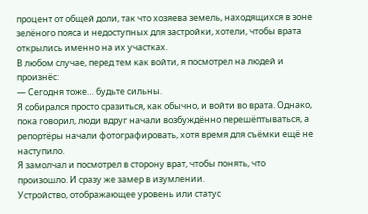процент от общей доли, так что хозяева земель, находящихся в зоне зелёного пояса и недоступных для застройки, хотели, чтобы врата открылись именно на их участках.
В любом случае, перед тем как войти, я посмотрел на людей и произнёс:
— Сегодня тоже… будьте сильны.
Я собирался просто сразиться, как обычно, и войти во врата. Однако, пока говорил, люди вдруг начали возбуждённо перешёптываться, а репортёры начали фотографировать, хотя время для съёмки ещё не наступило.
Я замолчал и посмотрел в сторону врат, чтобы понять, что произошло. И сразу же замер в изумлении.
Устройство, отображающее уровень или статус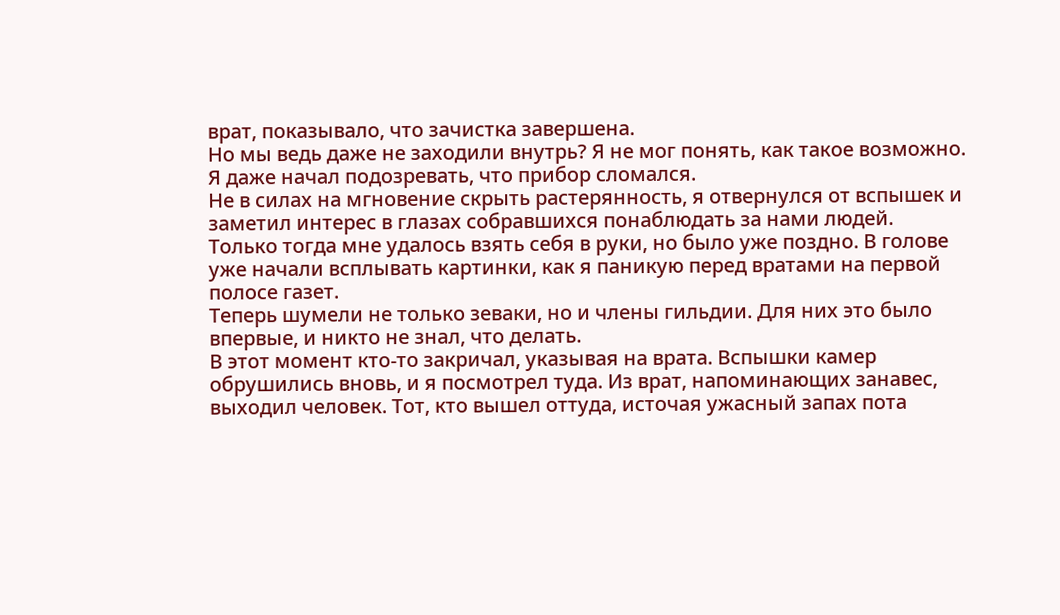врат, показывало, что зачистка завершена.
Но мы ведь даже не заходили внутрь? Я не мог понять, как такое возможно. Я даже начал подозревать, что прибор сломался.
Не в силах на мгновение скрыть растерянность, я отвернулся от вспышек и заметил интерес в глазах собравшихся понаблюдать за нами людей.
Только тогда мне удалось взять себя в руки, но было уже поздно. В голове уже начали всплывать картинки, как я паникую перед вратами на первой полосе газет.
Теперь шумели не только зеваки, но и члены гильдии. Для них это было впервые, и никто не знал, что делать.
В этот момент кто-то закричал, указывая на врата. Вспышки камер обрушились вновь, и я посмотрел туда. Из врат, напоминающих занавес, выходил человек. Тот, кто вышел оттуда, источая ужасный запах пота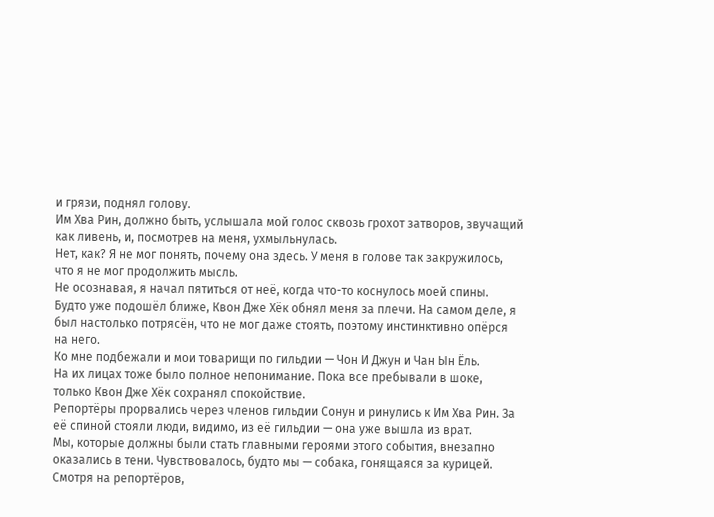и грязи, поднял голову.
Им Хва Рин, должно быть, услышала мой голос сквозь грохот затворов, звучащий как ливень, и, посмотрев на меня, ухмыльнулась.
Нет, как? Я не мог понять, почему она здесь. У меня в голове так закружилось, что я не мог продолжить мысль.
Не осознавая, я начал пятиться от неё, когда что-то коснулось моей спины.
Будто уже подошёл ближе, Квон Дже Хёк обнял меня за плечи. На самом деле, я был настолько потрясён, что не мог даже стоять, поэтому инстинктивно опёрся на него.
Ко мне подбежали и мои товарищи по гильдии — Чон И Джун и Чан Ын Ёль.
На их лицах тоже было полное непонимание. Пока все пребывали в шоке, только Квон Дже Хёк сохранял спокойствие.
Репортёры прорвались через членов гильдии Сонун и ринулись к Им Хва Рин. За её спиной стояли люди, видимо, из её гильдии — она уже вышла из врат.
Мы, которые должны были стать главными героями этого события, внезапно оказались в тени. Чувствовалось, будто мы — собака, гонящаяся за курицей. Смотря на репортёров,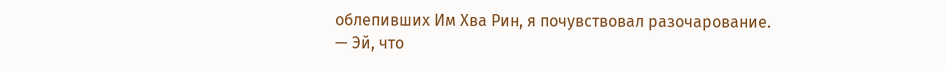облепивших Им Хва Рин, я почувствовал разочарование.
— Эй, что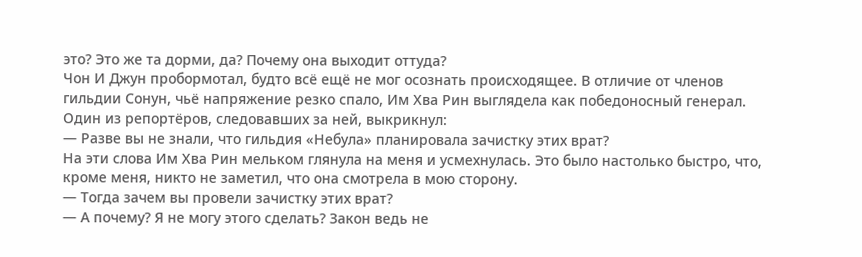это? Это же та дорми, да? Почему она выходит оттуда?
Чон И Джун пробормотал, будто всё ещё не мог осознать происходящее. В отличие от членов гильдии Сонун, чьё напряжение резко спало, Им Хва Рин выглядела как победоносный генерал.
Один из репортёров, следовавших за ней, выкрикнул:
— Разве вы не знали, что гильдия «Небула» планировала зачистку этих врат?
На эти слова Им Хва Рин мельком глянула на меня и усмехнулась. Это было настолько быстро, что, кроме меня, никто не заметил, что она смотрела в мою сторону.
— Тогда зачем вы провели зачистку этих врат?
— А почему? Я не могу этого сделать? Закон ведь не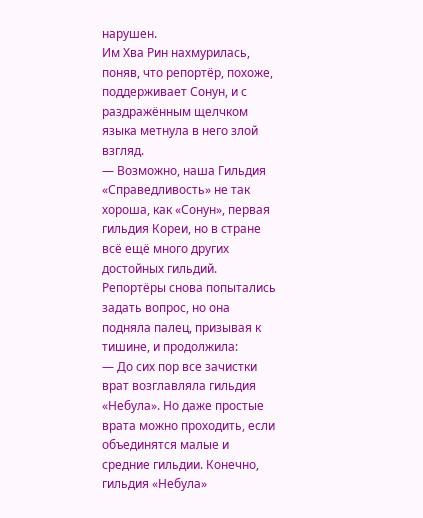нарушен.
Им Хва Рин нахмурилась, поняв, что репортёр, похоже, поддерживает Сонун, и с раздражённым щелчком языка метнула в него злой взгляд.
— Возможно, наша Гильдия «Справедливость» не так хороша, как «Сонун», первая гильдия Кореи, но в стране всё ещё много других достойных гильдий.
Репортёры снова попытались задать вопрос, но она подняла палец, призывая к тишине, и продолжила:
— До сих пор все зачистки врат возглавляла гильдия «Небула». Но даже простые врата можно проходить, если объединятся малые и средние гильдии. Конечно, гильдия «Небула»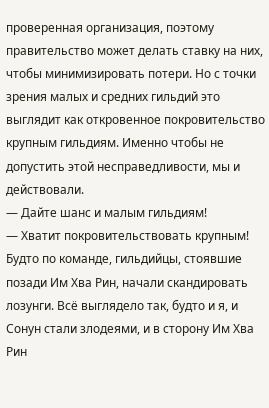проверенная организация, поэтому правительство может делать ставку на них, чтобы минимизировать потери. Но с точки зрения малых и средних гильдий это выглядит как откровенное покровительство крупным гильдиям. Именно чтобы не допустить этой несправедливости, мы и действовали.
— Дайте шанс и малым гильдиям!
— Хватит покровительствовать крупным!
Будто по команде, гильдийцы, стоявшие позади Им Хва Рин, начали скандировать лозунги. Всё выглядело так, будто и я, и Сонун стали злодеями, и в сторону Им Хва Рин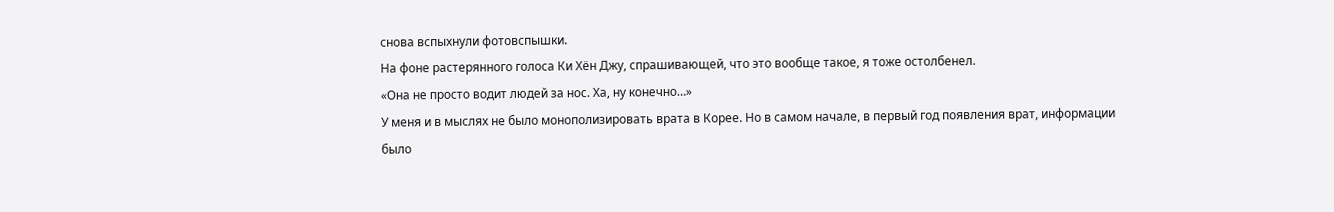снова вспыхнули фотовспышки.
На фоне растерянного голоса Ки Хён Джу, спрашивающей, что это вообще такое, я тоже остолбенел.
«Она не просто водит людей за нос. Ха, ну конечно…»
У меня и в мыслях не было монополизировать врата в Корее. Но в самом начале, в первый год появления врат, информации было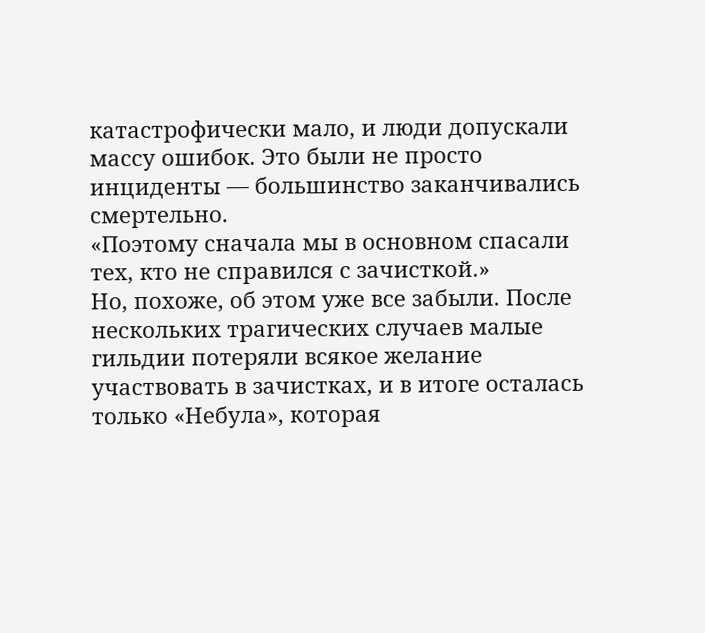катастрофически мало, и люди допускали массу ошибок. Это были не просто инциденты — большинство заканчивались смертельно.
«Поэтому сначала мы в основном спасали тех, кто не справился с зачисткой.»
Но, похоже, об этом уже все забыли. После нескольких трагических случаев малые гильдии потеряли всякое желание участвовать в зачистках, и в итоге осталась только «Небула», которая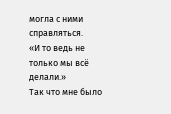могла с ними справляться.
«И то ведь не только мы всё делали.»
Так что мне было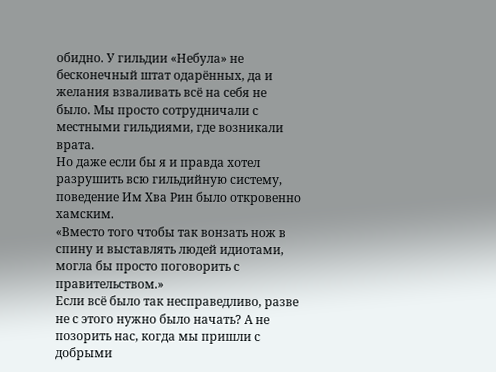обидно. У гильдии «Небула» не бесконечный штат одарённых, да и желания взваливать всё на себя не было. Мы просто сотрудничали с местными гильдиями, где возникали врата.
Но даже если бы я и правда хотел разрушить всю гильдийную систему, поведение Им Хва Рин было откровенно хамским.
«Вместо того чтобы так вонзать нож в спину и выставлять людей идиотами, могла бы просто поговорить с правительством.»
Если всё было так несправедливо, разве не с этого нужно было начать? А не позорить нас, когда мы пришли с добрыми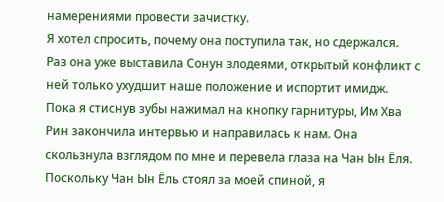намерениями провести зачистку.
Я хотел спросить, почему она поступила так, но сдержался. Раз она уже выставила Сонун злодеями, открытый конфликт с ней только ухудшит наше положение и испортит имидж.
Пока я стиснув зубы нажимал на кнопку гарнитуры, Им Хва Рин закончила интервью и направилась к нам. Она скользнула взглядом по мне и перевела глаза на Чан Ын Ёля.
Поскольку Чан Ын Ёль стоял за моей спиной, я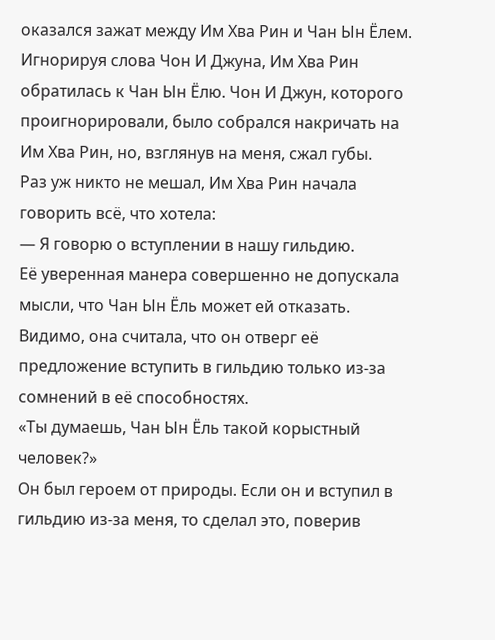оказался зажат между Им Хва Рин и Чан Ын Ёлем.
Игнорируя слова Чон И Джуна, Им Хва Рин обратилась к Чан Ын Ёлю. Чон И Джун, которого проигнорировали, было собрался накричать на Им Хва Рин, но, взглянув на меня, сжал губы.
Раз уж никто не мешал, Им Хва Рин начала говорить всё, что хотела:
— Я говорю о вступлении в нашу гильдию.
Её уверенная манера совершенно не допускала мысли, что Чан Ын Ёль может ей отказать. Видимо, она считала, что он отверг её предложение вступить в гильдию только из-за сомнений в её способностях.
«Ты думаешь, Чан Ын Ёль такой корыстный человек?»
Он был героем от природы. Если он и вступил в гильдию из-за меня, то сделал это, поверив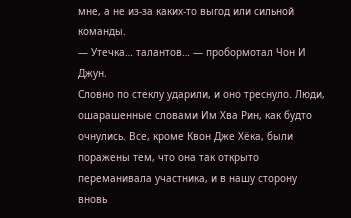мне, а не из-за каких-то выгод или сильной команды.
— Утечка… талантов… — пробормотал Чон И Джун.
Словно по стеклу ударили, и оно треснуло. Люди, ошарашенные словами Им Хва Рин, как будто очнулись. Все, кроме Квон Дже Хёка, были поражены тем, что она так открыто переманивала участника, и в нашу сторону вновь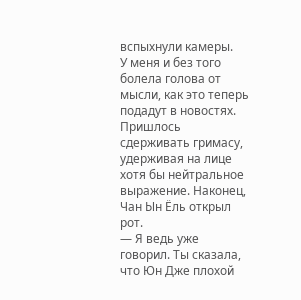вспыхнули камеры.
У меня и без того болела голова от мысли, как это теперь подадут в новостях. Пришлось сдерживать гримасу, удерживая на лице хотя бы нейтральное выражение. Наконец, Чан Ын Ёль открыл рот.
— Я ведь уже говорил. Ты сказала, что Юн Дже плохой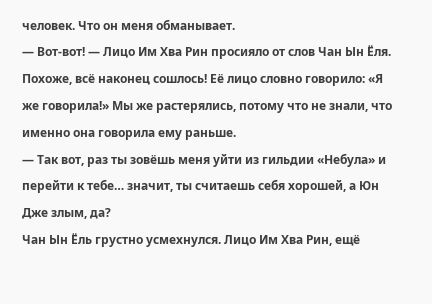человек. Что он меня обманывает.
— Вот-вот! — Лицо Им Хва Рин просияло от слов Чан Ын Ёля. Похоже, всё наконец сошлось! Её лицо словно говорило: «Я же говорила!» Мы же растерялись, потому что не знали, что именно она говорила ему раньше.
— Так вот, раз ты зовёшь меня уйти из гильдии «Небула» и перейти к тебе… значит, ты считаешь себя хорошей, а Юн Дже злым, да?
Чан Ын Ёль грустно усмехнулся. Лицо Им Хва Рин, ещё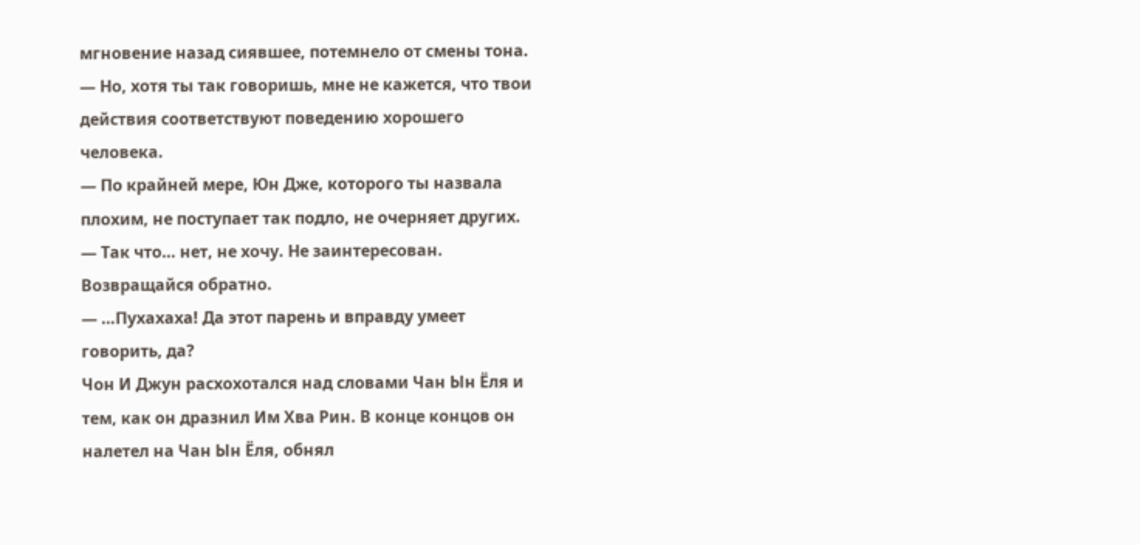мгновение назад сиявшее, потемнело от смены тона.
— Но, хотя ты так говоришь, мне не кажется, что твои действия соответствуют поведению хорошего человека.
— По крайней мере, Юн Дже, которого ты назвала плохим, не поступает так подло, не очерняет других.
— Так что… нет, не хочу. Не заинтересован. Возвращайся обратно.
— …Пухахаха! Да этот парень и вправду умеет говорить, да?
Чон И Джун расхохотался над словами Чан Ын Ёля и тем, как он дразнил Им Хва Рин. В конце концов он налетел на Чан Ын Ёля, обнял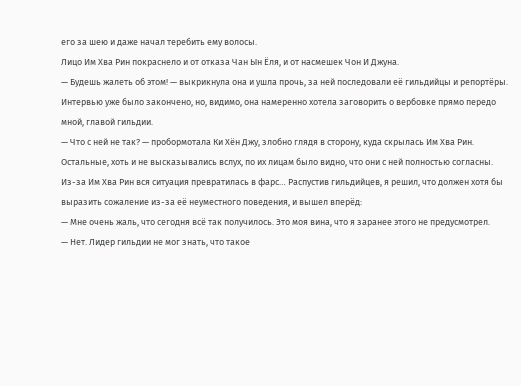его за шею и даже начал теребить ему волосы.
Лицо Им Хва Рин покраснело и от отказа Чан Ын Ёля, и от насмешек Чон И Джуна.
— Будешь жалеть об этом! — выкрикнула она и ушла прочь, за ней последовали её гильдийцы и репортёры.
Интервью уже было закончено, но, видимо, она намеренно хотела заговорить о вербовке прямо передо мной, главой гильдии.
— Что с ней не так? — пробормотала Ки Хён Джу, злобно глядя в сторону, куда скрылась Им Хва Рин.
Остальные, хоть и не высказывались вслух, по их лицам было видно, что они с ней полностью согласны.
Из-за Им Хва Рин вся ситуация превратилась в фарс… Распустив гильдийцев, я решил, что должен хотя бы выразить сожаление из-за её неуместного поведения, и вышел вперёд:
— Мне очень жаль, что сегодня всё так получилось. Это моя вина, что я заранее этого не предусмотрел.
— Нет. Лидер гильдии не мог знать, что такое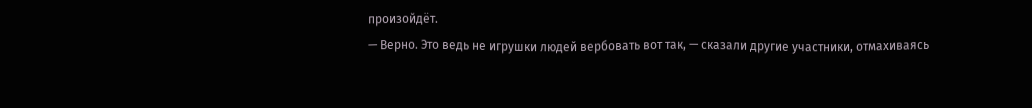произойдёт.
— Верно. Это ведь не игрушки людей вербовать вот так, — сказали другие участники, отмахиваясь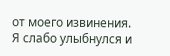от моего извинения.
Я слабо улыбнулся и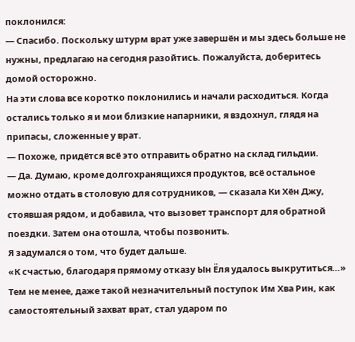поклонился:
— Спасибо. Поскольку штурм врат уже завершён и мы здесь больше не нужны, предлагаю на сегодня разойтись. Пожалуйста, доберитесь домой осторожно.
На эти слова все коротко поклонились и начали расходиться. Когда остались только я и мои близкие напарники, я вздохнул, глядя на припасы, сложенные у врат.
— Похоже, придётся всё это отправить обратно на склад гильдии.
— Да. Думаю, кроме долгохранящихся продуктов, всё остальное можно отдать в столовую для сотрудников, — сказала Ки Хён Джу, стоявшая рядом, и добавила, что вызовет транспорт для обратной поездки. Затем она отошла, чтобы позвонить.
Я задумался о том, что будет дальше.
«К счастью, благодаря прямому отказу Ын Ёля удалось выкрутиться…»
Тем не менее, даже такой незначительный поступок Им Хва Рин, как самостоятельный захват врат, стал ударом по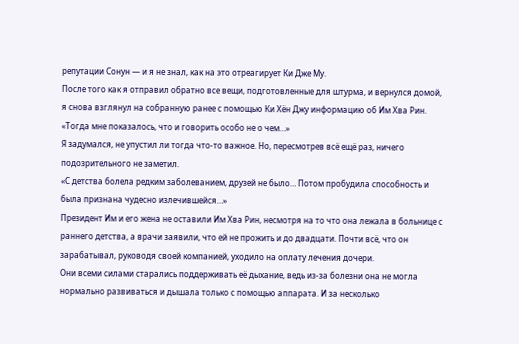репутации Сонун — и я не знал, как на это отреагирует Ки Дже Му.
После того как я отправил обратно все вещи, подготовленные для штурма, и вернулся домой, я снова взглянул на собранную ранее с помощью Ки Хён Джу информацию об Им Хва Рин.
«Тогда мне показалось, что и говорить особо не о чем…»
Я задумался, не упустил ли тогда что-то важное. Но, пересмотрев всё ещё раз, ничего подозрительного не заметил.
«С детства болела редким заболеванием, друзей не было… Потом пробудила способность и была признана чудесно излечившейся…»
Президент Им и его жена не оставили Им Хва Рин, несмотря на то что она лежала в больнице с раннего детства, а врачи заявили, что ей не прожить и до двадцати. Почти всё, что он зарабатывал, руководя своей компанией, уходило на оплату лечения дочери.
Они всеми силами старались поддерживать её дыхание, ведь из-за болезни она не могла нормально развиваться и дышала только с помощью аппарата. И за несколько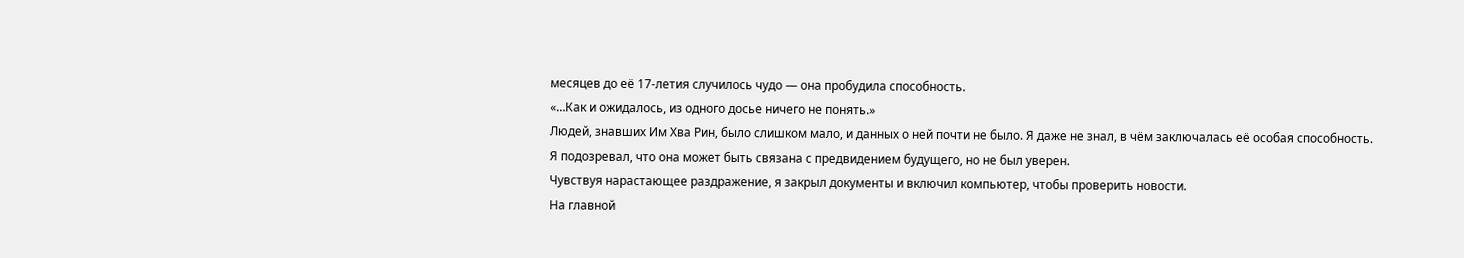месяцев до её 17-летия случилось чудо — она пробудила способность.
«…Как и ожидалось, из одного досье ничего не понять.»
Людей, знавших Им Хва Рин, было слишком мало, и данных о ней почти не было. Я даже не знал, в чём заключалась её особая способность.
Я подозревал, что она может быть связана с предвидением будущего, но не был уверен.
Чувствуя нарастающее раздражение, я закрыл документы и включил компьютер, чтобы проверить новости.
На главной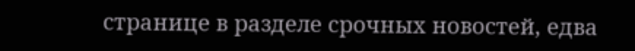странице в разделе срочных новостей, едва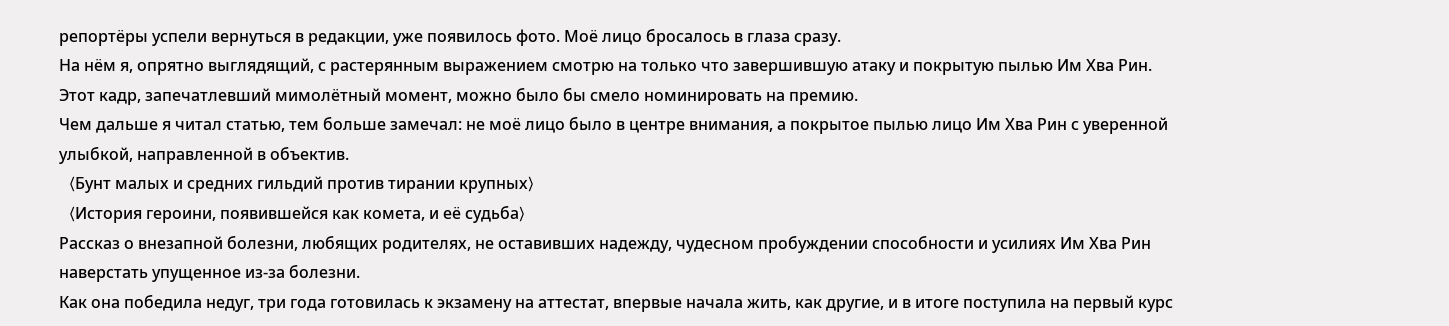репортёры успели вернуться в редакции, уже появилось фото. Моё лицо бросалось в глаза сразу.
На нём я, опрятно выглядящий, с растерянным выражением смотрю на только что завершившую атаку и покрытую пылью Им Хва Рин. Этот кадр, запечатлевший мимолётный момент, можно было бы смело номинировать на премию.
Чем дальше я читал статью, тем больше замечал: не моё лицо было в центре внимания, а покрытое пылью лицо Им Хва Рин с уверенной улыбкой, направленной в объектив.
〈Бунт малых и средних гильдий против тирании крупных〉
〈История героини, появившейся как комета, и её судьба〉
Рассказ о внезапной болезни, любящих родителях, не оставивших надежду, чудесном пробуждении способности и усилиях Им Хва Рин наверстать упущенное из-за болезни.
Как она победила недуг, три года готовилась к экзамену на аттестат, впервые начала жить, как другие, и в итоге поступила на первый курс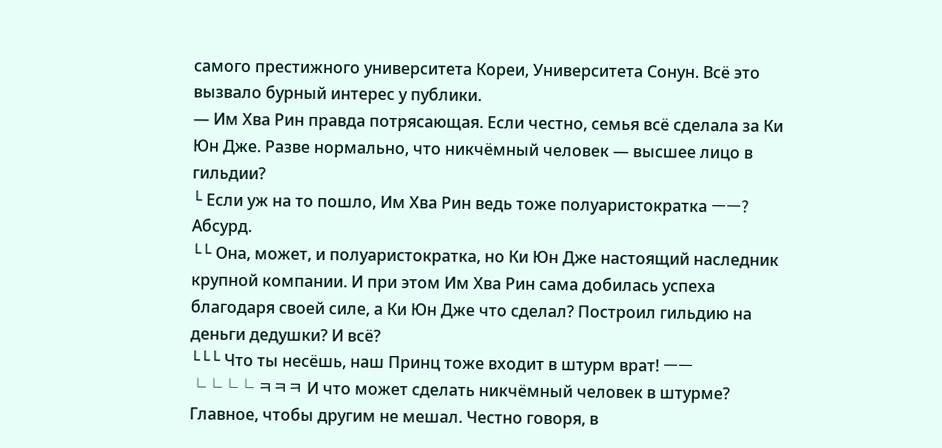самого престижного университета Кореи, Университета Сонун. Всё это вызвало бурный интерес у публики.
— Им Хва Рин правда потрясающая. Если честно, семья всё сделала за Ки Юн Дже. Разве нормально, что никчёмный человек — высшее лицо в гильдии?
└ Если уж на то пошло, Им Хва Рин ведь тоже полуаристократка ㅡㅡ? Абсурд.
└└ Она, может, и полуаристократка, но Ки Юн Дже настоящий наследник крупной компании. И при этом Им Хва Рин сама добилась успеха благодаря своей силе, а Ки Юн Дже что сделал? Построил гильдию на деньги дедушки? И всё?
└└└ Что ты несёшь, наш Принц тоже входит в штурм врат! ㅡㅡ
└└└└ ㅋㅋㅋ И что может сделать никчёмный человек в штурме? Главное, чтобы другим не мешал. Честно говоря, в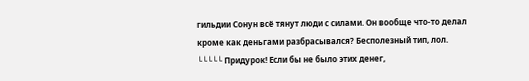гильдии Сонун всё тянут люди с силами. Он вообще что-то делал кроме как деньгами разбрасывался? Бесполезный тип, лол.
└└└└└ Придурок! Если бы не было этих денег,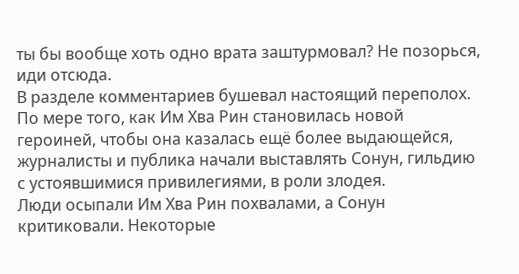ты бы вообще хоть одно врата заштурмовал? Не позорься, иди отсюда.
В разделе комментариев бушевал настоящий переполох. По мере того, как Им Хва Рин становилась новой героиней, чтобы она казалась ещё более выдающейся, журналисты и публика начали выставлять Сонун, гильдию с устоявшимися привилегиями, в роли злодея.
Люди осыпали Им Хва Рин похвалами, а Сонун критиковали. Некоторые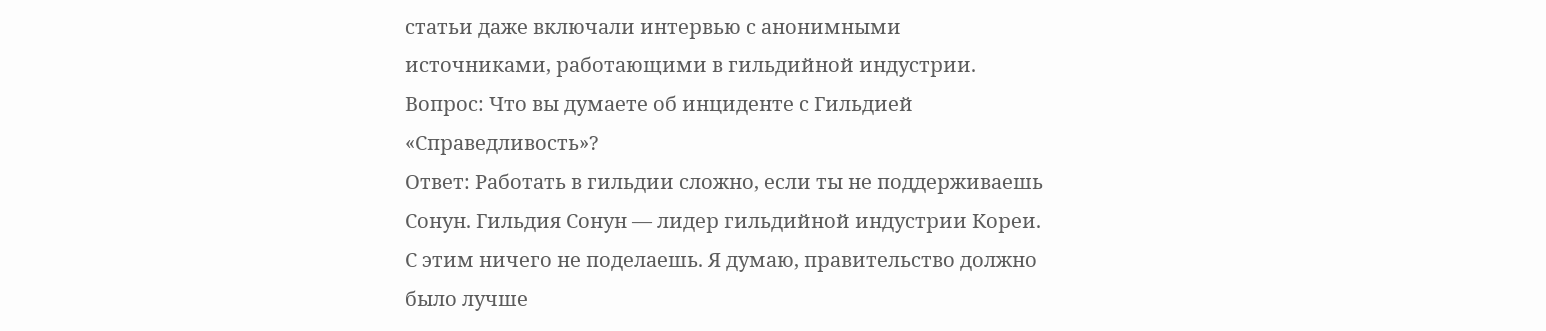статьи даже включали интервью с анонимными источниками, работающими в гильдийной индустрии.
Вопрос: Что вы думаете об инциденте с Гильдией «Справедливость»?
Ответ: Работать в гильдии сложно, если ты не поддерживаешь Сонун. Гильдия Сонун — лидер гильдийной индустрии Кореи. С этим ничего не поделаешь. Я думаю, правительство должно было лучше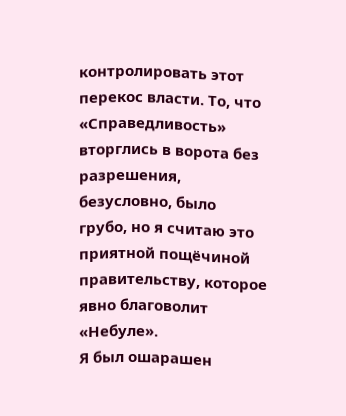контролировать этот перекос власти. То, что «Справедливость» вторглись в ворота без разрешения, безусловно, было грубо, но я считаю это приятной пощёчиной правительству, которое явно благоволит «Небуле».
Я был ошарашен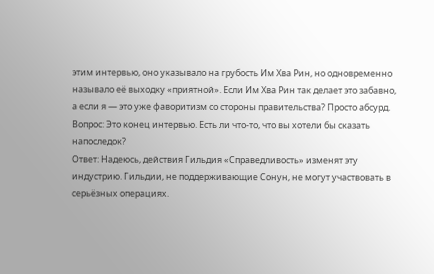этим интервью, оно указывало на грубость Им Хва Рин, но одновременно называло её выходку «приятной». Если Им Хва Рин так делает это забавно, а если я — это уже фаворитизм со стороны правительства? Просто абсурд.
Вопрос: Это конец интервью. Есть ли что-то, что вы хотели бы сказать напоследок?
Ответ: Надеюсь, действия Гильдия «Справедливость» изменят эту индустрию. Гильдии, не поддерживающие Сонун, не могут участвовать в серьёзных операциях.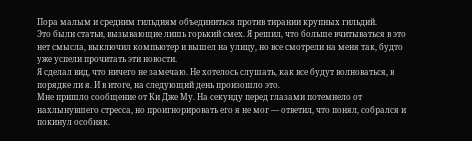Пора малым и средним гильдиям объединиться против тирании крупных гильдий.
Это были статьи, вызывающие лишь горький смех. Я решил, что больше вчитываться в это нет смысла, выключил компьютер и вышел на улицу, но все смотрели на меня так, будто уже успели прочитать эти новости.
Я сделал вид, что ничего не замечаю. Не хотелось слушать, как все будут волноваться, в порядке ли я. И в итоге, на следующий день произошло это.
Мне пришло сообщение от Ки Дже Му. На секунду перед глазами потемнело от нахлынувшего стресса, но проигнорировать его я не мог — ответил, что понял, собрался и покинул особняк.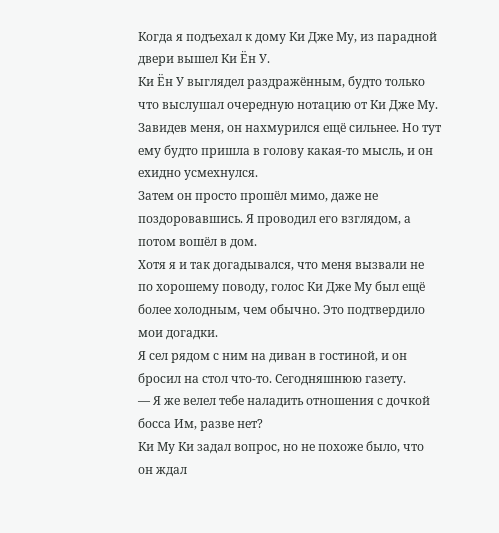Когда я подъехал к дому Ки Дже Му, из парадной двери вышел Ки Ён У.
Ки Ён У выглядел раздражённым, будто только что выслушал очередную нотацию от Ки Дже Му. Завидев меня, он нахмурился ещё сильнее. Но тут ему будто пришла в голову какая-то мысль, и он ехидно усмехнулся.
Затем он просто прошёл мимо, даже не поздоровавшись. Я проводил его взглядом, а потом вошёл в дом.
Хотя я и так догадывался, что меня вызвали не по хорошему поводу, голос Ки Дже Му был ещё более холодным, чем обычно. Это подтвердило мои догадки.
Я сел рядом с ним на диван в гостиной, и он бросил на стол что-то. Сегодняшнюю газету.
— Я же велел тебе наладить отношения с дочкой босса Им, разве нет?
Ки Му Ки задал вопрос, но не похоже было, что он ждал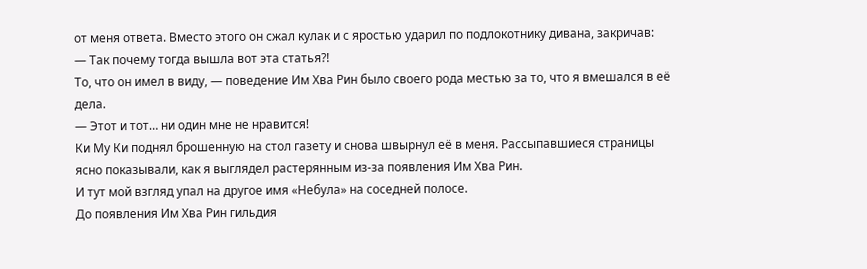от меня ответа. Вместо этого он сжал кулак и с яростью ударил по подлокотнику дивана, закричав:
— Так почему тогда вышла вот эта статья?!
То, что он имел в виду, — поведение Им Хва Рин было своего рода местью за то, что я вмешался в её дела.
— Этот и тот… ни один мне не нравится!
Ки Му Ки поднял брошенную на стол газету и снова швырнул её в меня. Рассыпавшиеся страницы ясно показывали, как я выглядел растерянным из-за появления Им Хва Рин.
И тут мой взгляд упал на другое имя «Небула» на соседней полосе.
До появления Им Хва Рин гильдия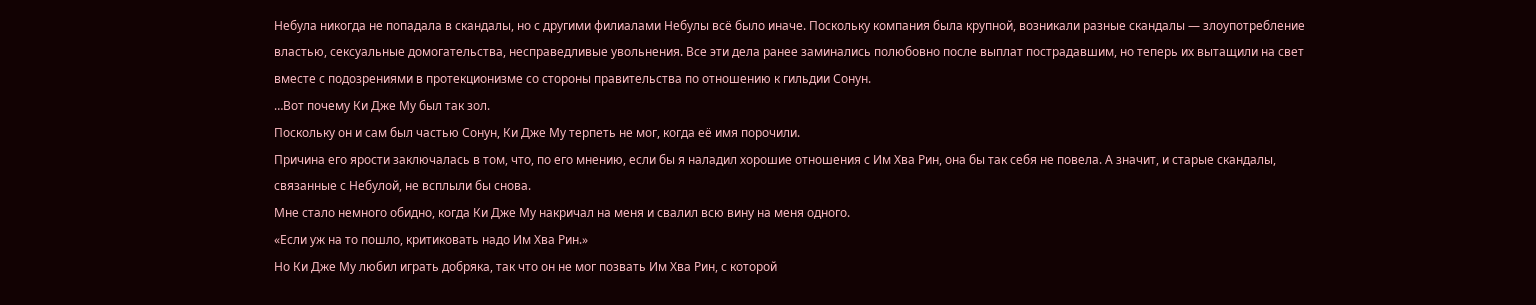Небула никогда не попадала в скандалы, но с другими филиалами Небулы всё было иначе. Поскольку компания была крупной, возникали разные скандалы — злоупотребление властью, сексуальные домогательства, несправедливые увольнения. Все эти дела ранее заминались полюбовно после выплат пострадавшим, но теперь их вытащили на свет вместе с подозрениями в протекционизме со стороны правительства по отношению к гильдии Сонун.
…Вот почему Ки Дже Му был так зол.
Поскольку он и сам был частью Сонун, Ки Дже Му терпеть не мог, когда её имя порочили.
Причина его ярости заключалась в том, что, по его мнению, если бы я наладил хорошие отношения с Им Хва Рин, она бы так себя не повела. А значит, и старые скандалы, связанные с Небулой, не всплыли бы снова.
Мне стало немного обидно, когда Ки Дже Му накричал на меня и свалил всю вину на меня одного.
«Если уж на то пошло, критиковать надо Им Хва Рин.»
Но Ки Дже Му любил играть добряка, так что он не мог позвать Им Хва Рин, с которой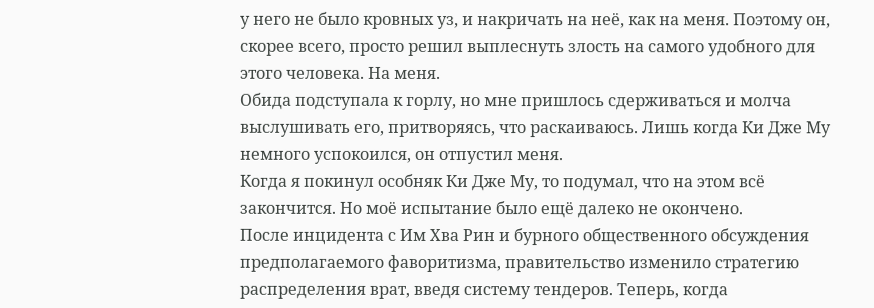у него не было кровных уз, и накричать на неё, как на меня. Поэтому он, скорее всего, просто решил выплеснуть злость на самого удобного для этого человека. На меня.
Обида подступала к горлу, но мне пришлось сдерживаться и молча выслушивать его, притворяясь, что раскаиваюсь. Лишь когда Ки Дже Му немного успокоился, он отпустил меня.
Когда я покинул особняк Ки Дже Му, то подумал, что на этом всё закончится. Но моё испытание было ещё далеко не окончено.
После инцидента с Им Хва Рин и бурного общественного обсуждения предполагаемого фаворитизма, правительство изменило стратегию распределения врат, введя систему тендеров. Теперь, когда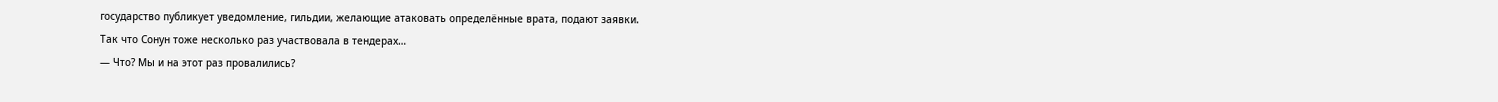государство публикует уведомление, гильдии, желающие атаковать определённые врата, подают заявки.
Так что Сонун тоже несколько раз участвовала в тендерах…
— Что? Мы и на этот раз провалились?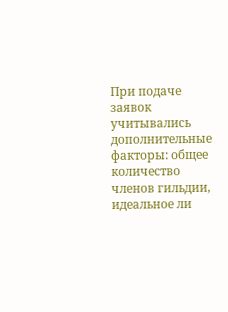При подаче заявок учитывались дополнительные факторы: общее количество членов гильдии, идеальное ли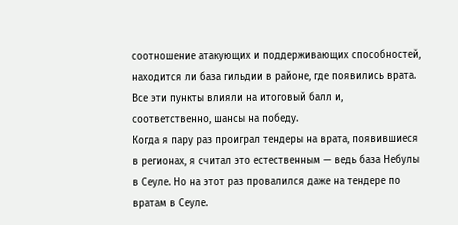соотношение атакующих и поддерживающих способностей, находится ли база гильдии в районе, где появились врата. Все эти пункты влияли на итоговый балл и, соответственно, шансы на победу.
Когда я пару раз проиграл тендеры на врата, появившиеся в регионах, я считал это естественным — ведь база Небулы в Сеуле. Но на этот раз провалился даже на тендере по вратам в Сеуле.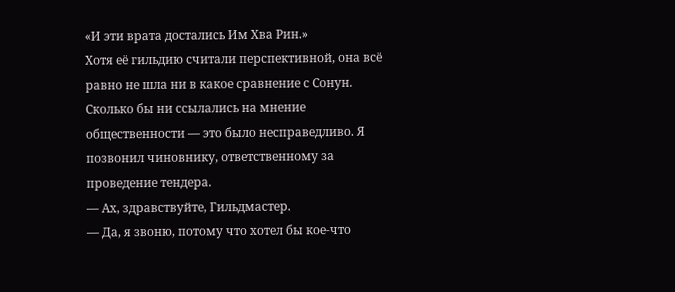«И эти врата достались Им Хва Рин.»
Хотя её гильдию считали перспективной, она всё равно не шла ни в какое сравнение с Сонун. Сколько бы ни ссылались на мнение общественности — это было несправедливо. Я позвонил чиновнику, ответственному за проведение тендера.
— Ах, здравствуйте, Гильдмастер.
— Да, я звоню, потому что хотел бы кое-что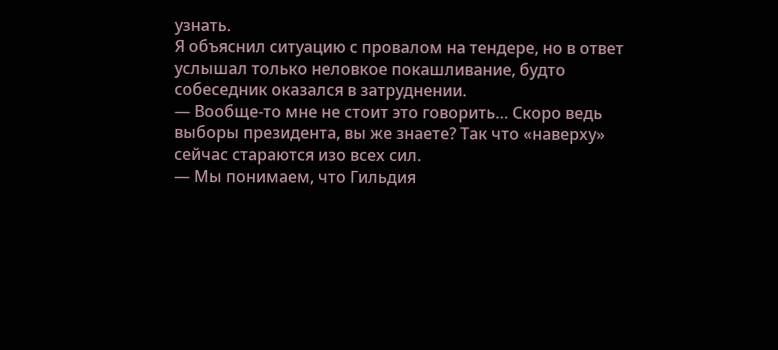узнать.
Я объяснил ситуацию с провалом на тендере, но в ответ услышал только неловкое покашливание, будто собеседник оказался в затруднении.
— Вообще-то мне не стоит это говорить… Скоро ведь выборы президента, вы же знаете? Так что «наверху» сейчас стараются изо всех сил.
— Мы понимаем, что Гильдия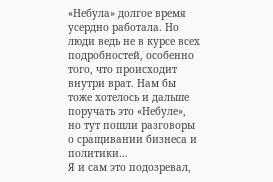«Небула» долгое время усердно работала. Но люди ведь не в курсе всех подробностей, особенно того, что происходит внутри врат. Нам бы тоже хотелось и дальше поручать это «Небуле», но тут пошли разговоры о сращивании бизнеса и политики…
Я и сам это подозревал,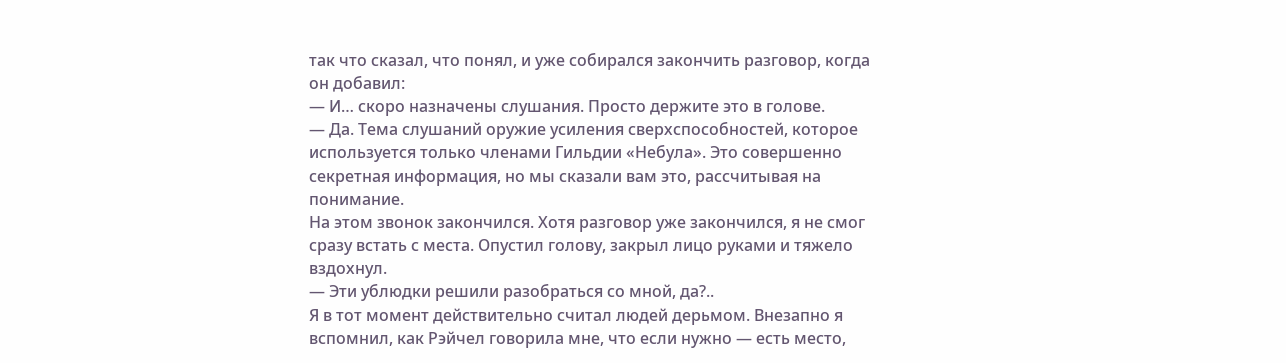так что сказал, что понял, и уже собирался закончить разговор, когда он добавил:
— И… скоро назначены слушания. Просто держите это в голове.
— Да. Тема слушаний оружие усиления сверхспособностей, которое используется только членами Гильдии «Небула». Это совершенно секретная информация, но мы сказали вам это, рассчитывая на понимание.
На этом звонок закончился. Хотя разговор уже закончился, я не смог сразу встать с места. Опустил голову, закрыл лицо руками и тяжело вздохнул.
— Эти ублюдки решили разобраться со мной, да?..
Я в тот момент действительно считал людей дерьмом. Внезапно я вспомнил, как Рэйчел говорила мне, что если нужно — есть место,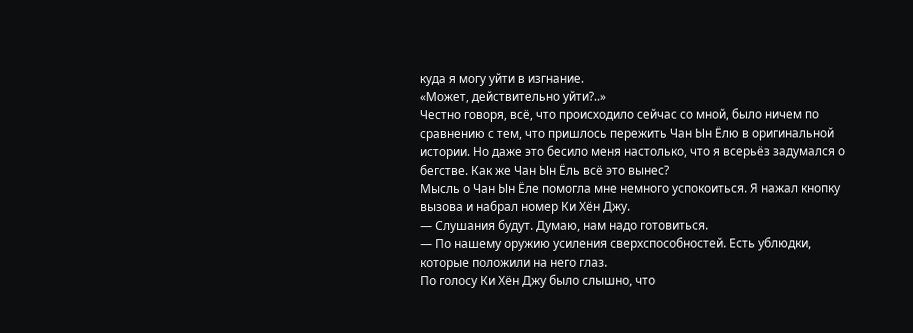куда я могу уйти в изгнание.
«Может, действительно уйти?..»
Честно говоря, всё, что происходило сейчас со мной, было ничем по сравнению с тем, что пришлось пережить Чан Ын Ёлю в оригинальной истории. Но даже это бесило меня настолько, что я всерьёз задумался о бегстве. Как же Чан Ын Ёль всё это вынес?
Мысль о Чан Ын Ёле помогла мне немного успокоиться. Я нажал кнопку вызова и набрал номер Ки Хён Джу.
— Слушания будут. Думаю, нам надо готовиться.
— По нашему оружию усиления сверхспособностей. Есть ублюдки, которые положили на него глаз.
По голосу Ки Хён Джу было слышно, что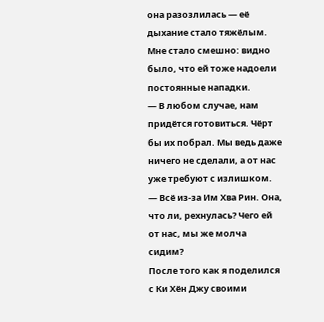она разозлилась — её дыхание стало тяжёлым. Мне стало смешно: видно было, что ей тоже надоели постоянные нападки.
— В любом случае, нам придётся готовиться. Чёрт бы их побрал. Мы ведь даже ничего не сделали, а от нас уже требуют с излишком.
— Всё из-за Им Хва Рин. Она, что ли, рехнулась? Чего ей от нас, мы же молча сидим?
После того как я поделился с Ки Хён Джу своими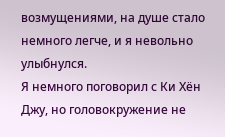возмущениями, на душе стало немного легче, и я невольно улыбнулся.
Я немного поговорил с Ки Хён Джу, но головокружение не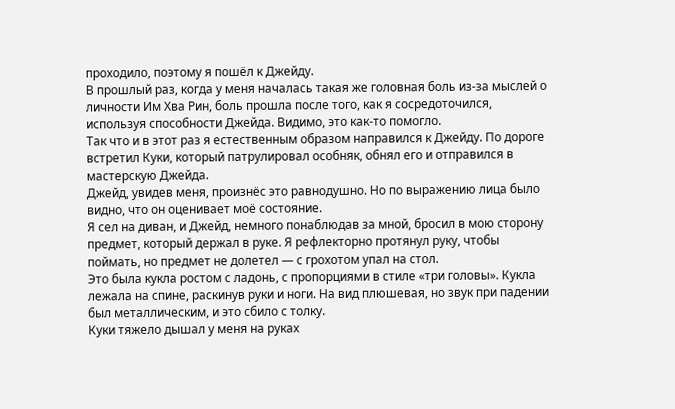проходило, поэтому я пошёл к Джейду.
В прошлый раз, когда у меня началась такая же головная боль из-за мыслей о личности Им Хва Рин, боль прошла после того, как я сосредоточился, используя способности Джейда. Видимо, это как-то помогло.
Так что и в этот раз я естественным образом направился к Джейду. По дороге встретил Куки, который патрулировал особняк, обнял его и отправился в мастерскую Джейда.
Джейд, увидев меня, произнёс это равнодушно. Но по выражению лица было видно, что он оценивает моё состояние.
Я сел на диван, и Джейд, немного понаблюдав за мной, бросил в мою сторону предмет, который держал в руке. Я рефлекторно протянул руку, чтобы поймать, но предмет не долетел — с грохотом упал на стол.
Это была кукла ростом с ладонь, с пропорциями в стиле «три головы». Кукла лежала на спине, раскинув руки и ноги. На вид плюшевая, но звук при падении был металлическим, и это сбило с толку.
Куки тяжело дышал у меня на руках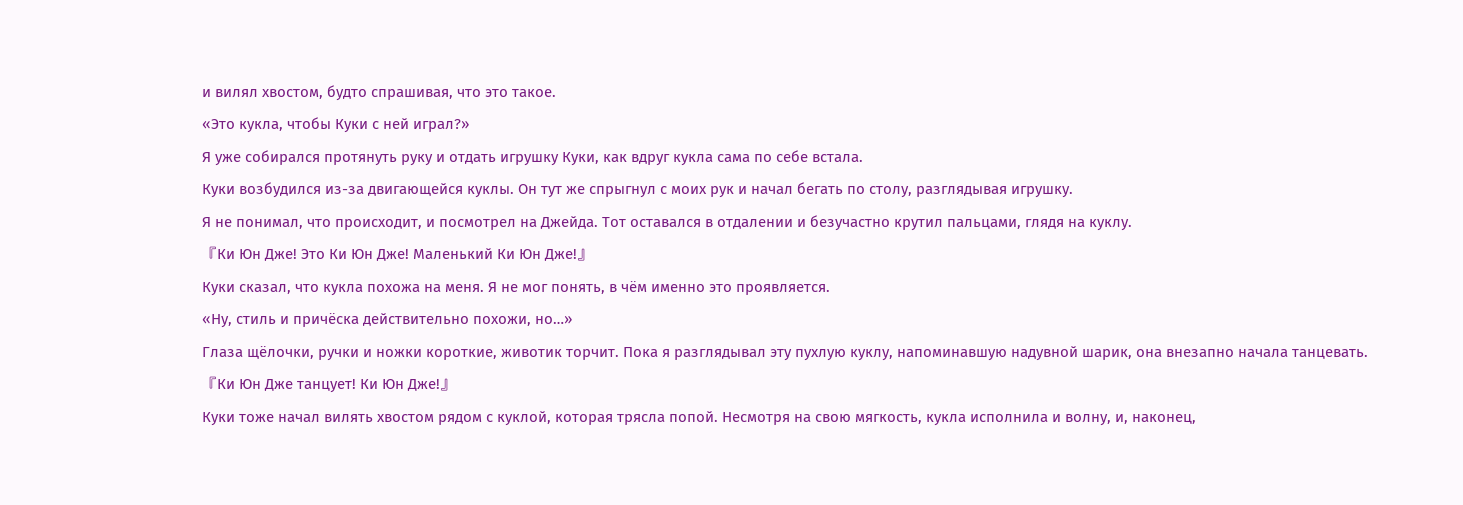и вилял хвостом, будто спрашивая, что это такое.
«Это кукла, чтобы Куки с ней играл?»
Я уже собирался протянуть руку и отдать игрушку Куки, как вдруг кукла сама по себе встала.
Куки возбудился из-за двигающейся куклы. Он тут же спрыгнул с моих рук и начал бегать по столу, разглядывая игрушку.
Я не понимал, что происходит, и посмотрел на Джейда. Тот оставался в отдалении и безучастно крутил пальцами, глядя на куклу.
『Ки Юн Дже! Это Ки Юн Дже! Маленький Ки Юн Дже!』
Куки сказал, что кукла похожа на меня. Я не мог понять, в чём именно это проявляется.
«Ну, стиль и причёска действительно похожи, но…»
Глаза щёлочки, ручки и ножки короткие, животик торчит. Пока я разглядывал эту пухлую куклу, напоминавшую надувной шарик, она внезапно начала танцевать.
『Ки Юн Дже танцует! Ки Юн Дже!』
Куки тоже начал вилять хвостом рядом с куклой, которая трясла попой. Несмотря на свою мягкость, кукла исполнила и волну, и, наконец,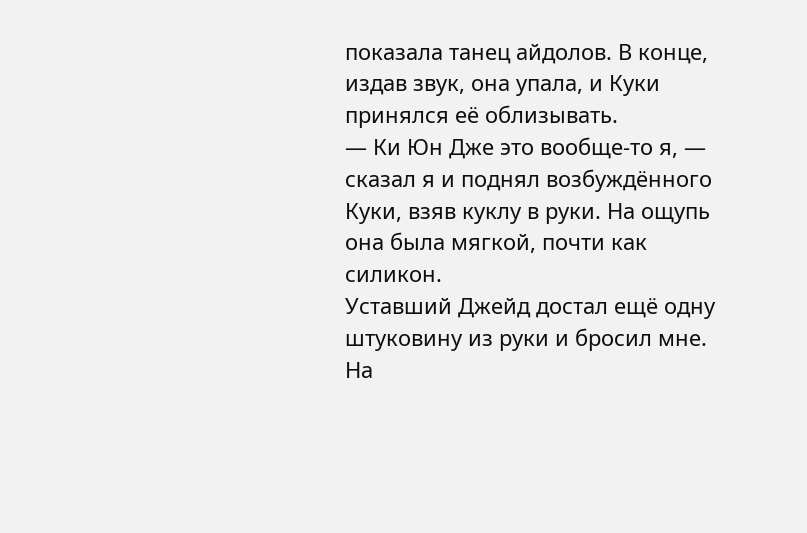показала танец айдолов. В конце, издав звук, она упала, и Куки принялся её облизывать.
— Ки Юн Дже это вообще-то я, — сказал я и поднял возбуждённого Куки, взяв куклу в руки. На ощупь она была мягкой, почти как силикон.
Уставший Джейд достал ещё одну штуковину из руки и бросил мне. На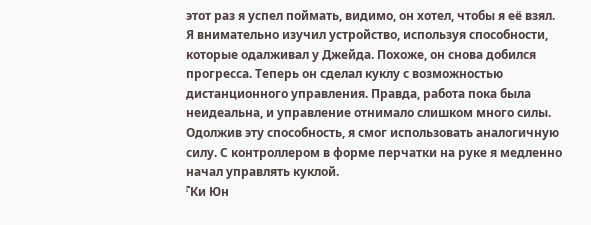этот раз я успел поймать, видимо, он хотел, чтобы я её взял.
Я внимательно изучил устройство, используя способности, которые одалживал у Джейда. Похоже, он снова добился прогресса. Теперь он сделал куклу с возможностью дистанционного управления. Правда, работа пока была неидеальна, и управление отнимало слишком много силы.
Одолжив эту способность, я смог использовать аналогичную силу. С контроллером в форме перчатки на руке я медленно начал управлять куклой.
『Ки Юн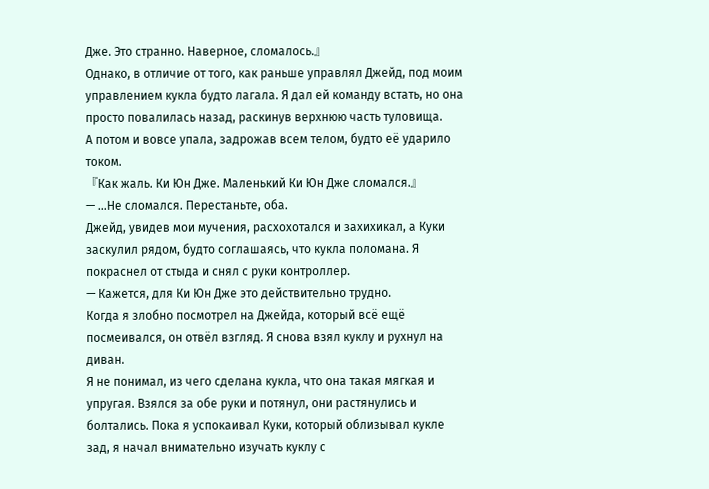Дже. Это странно. Наверное, сломалось.』
Однако, в отличие от того, как раньше управлял Джейд, под моим управлением кукла будто лагала. Я дал ей команду встать, но она просто повалилась назад, раскинув верхнюю часть туловища.
А потом и вовсе упала, задрожав всем телом, будто её ударило током.
『Как жаль. Ки Юн Дже. Маленький Ки Юн Дже сломался.』
— …Не сломался. Перестаньте, оба.
Джейд, увидев мои мучения, расхохотался и захихикал, а Куки заскулил рядом, будто соглашаясь, что кукла поломана. Я покраснел от стыда и снял с руки контроллер.
— Кажется, для Ки Юн Дже это действительно трудно.
Когда я злобно посмотрел на Джейда, который всё ещё посмеивался, он отвёл взгляд. Я снова взял куклу и рухнул на диван.
Я не понимал, из чего сделана кукла, что она такая мягкая и упругая. Взялся за обе руки и потянул, они растянулись и болтались. Пока я успокаивал Куки, который облизывал кукле зад, я начал внимательно изучать куклу с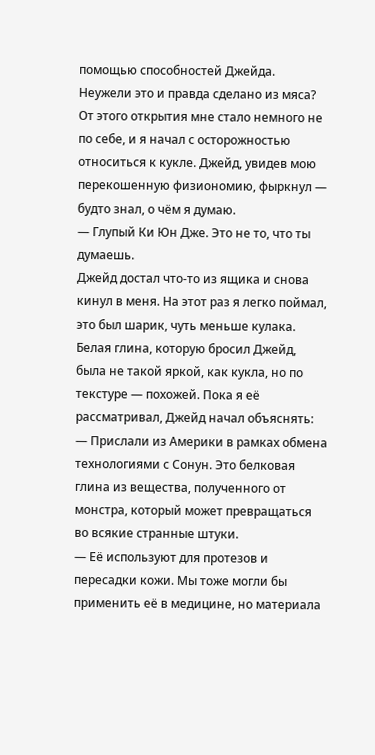помощью способностей Джейда.
Неужели это и правда сделано из мяса? От этого открытия мне стало немного не по себе, и я начал с осторожностью относиться к кукле. Джейд, увидев мою перекошенную физиономию, фыркнул — будто знал, о чём я думаю.
— Глупый Ки Юн Дже. Это не то, что ты думаешь.
Джейд достал что-то из ящика и снова кинул в меня. На этот раз я легко поймал, это был шарик, чуть меньше кулака.
Белая глина, которую бросил Джейд, была не такой яркой, как кукла, но по текстуре — похожей. Пока я её рассматривал, Джейд начал объяснять:
— Прислали из Америки в рамках обмена технологиями с Сонун. Это белковая глина из вещества, полученного от монстра, который может превращаться во всякие странные штуки.
— Её используют для протезов и пересадки кожи. Мы тоже могли бы применить её в медицине, но материала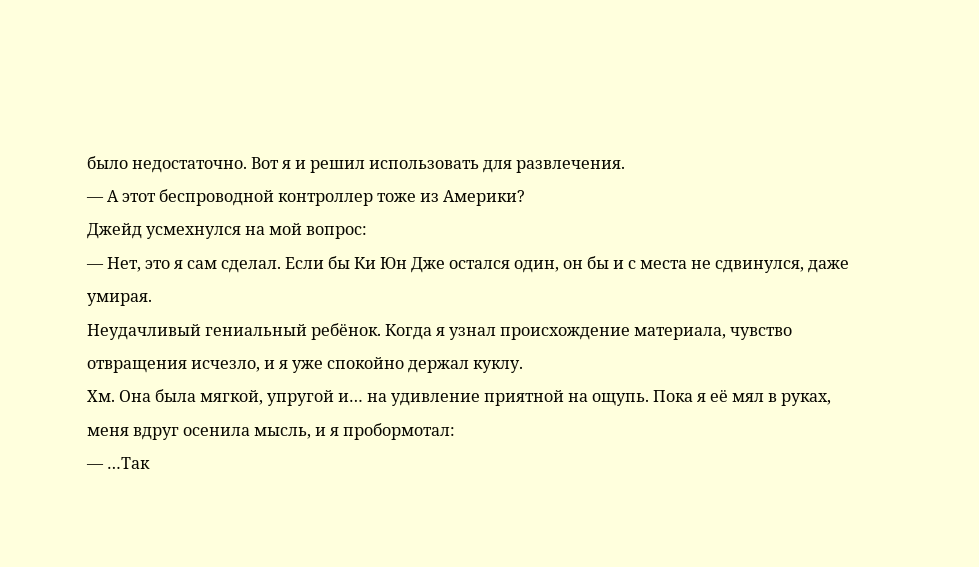было недостаточно. Вот я и решил использовать для развлечения.
— А этот беспроводной контроллер тоже из Америки?
Джейд усмехнулся на мой вопрос:
— Нет, это я сам сделал. Если бы Ки Юн Дже остался один, он бы и с места не сдвинулся, даже умирая.
Неудачливый гениальный ребёнок. Когда я узнал происхождение материала, чувство отвращения исчезло, и я уже спокойно держал куклу.
Хм. Она была мягкой, упругой и… на удивление приятной на ощупь. Пока я её мял в руках, меня вдруг осенила мысль, и я пробормотал:
— …Так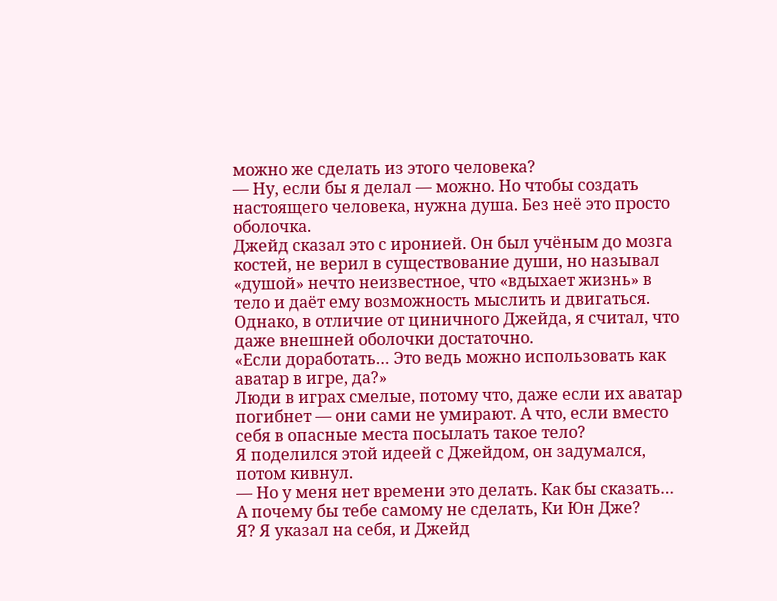можно же сделать из этого человека?
— Ну, если бы я делал — можно. Но чтобы создать настоящего человека, нужна душа. Без неё это просто оболочка.
Джейд сказал это с иронией. Он был учёным до мозга костей, не верил в существование души, но называл «душой» нечто неизвестное, что «вдыхает жизнь» в тело и даёт ему возможность мыслить и двигаться.
Однако, в отличие от циничного Джейда, я считал, что даже внешней оболочки достаточно.
«Если доработать… Это ведь можно использовать как аватар в игре, да?»
Люди в играх смелые, потому что, даже если их аватар погибнет — они сами не умирают. А что, если вместо себя в опасные места посылать такое тело?
Я поделился этой идеей с Джейдом, он задумался, потом кивнул.
— Но у меня нет времени это делать. Как бы сказать… А почему бы тебе самому не сделать, Ки Юн Дже?
Я? Я указал на себя, и Джейд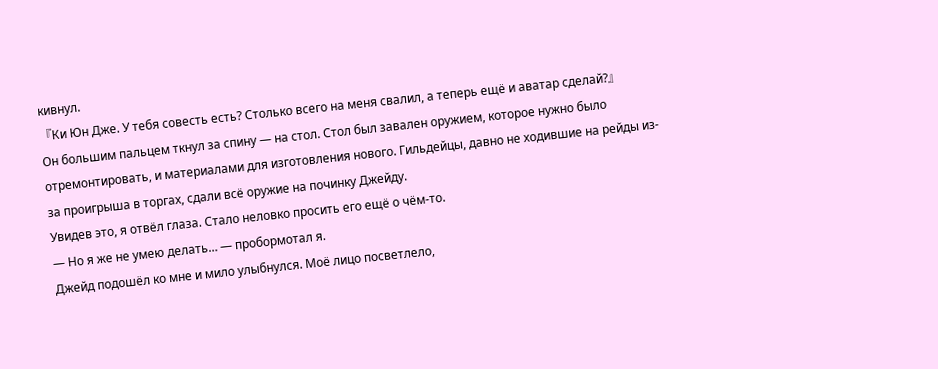кивнул.
『Ки Юн Дже. У тебя совесть есть? Столько всего на меня свалил, а теперь ещё и аватар сделай?』
Он большим пальцем ткнул за спину — на стол. Стол был завален оружием, которое нужно было отремонтировать, и материалами для изготовления нового. Гильдейцы, давно не ходившие на рейды из-за проигрыша в торгах, сдали всё оружие на починку Джейду.
Увидев это, я отвёл глаза. Стало неловко просить его ещё о чём-то.
— Но я же не умею делать… — пробормотал я.
Джейд подошёл ко мне и мило улыбнулся. Моё лицо посветлело,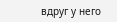вдруг у него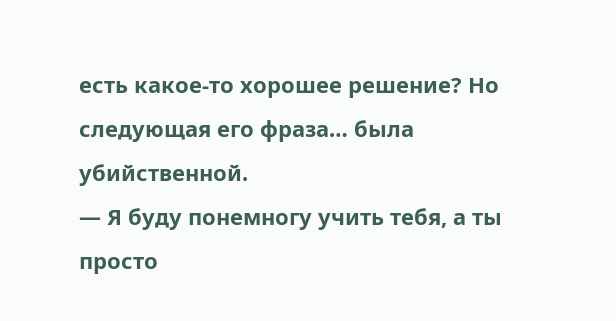есть какое-то хорошее решение? Но следующая его фраза… была убийственной.
— Я буду понемногу учить тебя, а ты просто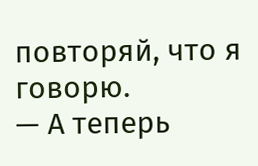повторяй, что я говорю.
— А теперь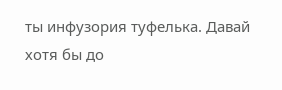ты инфузория туфелька. Давай хотя бы до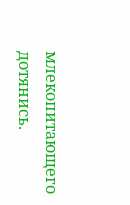млекопитающего дотянись.